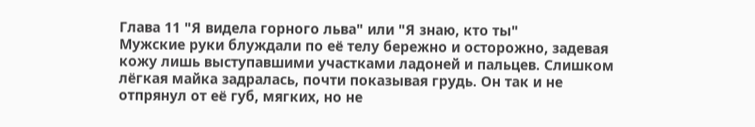Глава 11 "Я видела горного льва" или "Я знаю, кто ты"
Мужские руки блуждали по её телу бережно и осторожно, задевая кожу лишь выступавшими участками ладоней и пальцев. Слишком лёгкая майка задралась, почти показывая грудь. Он так и не отпрянул от её губ, мягких, но не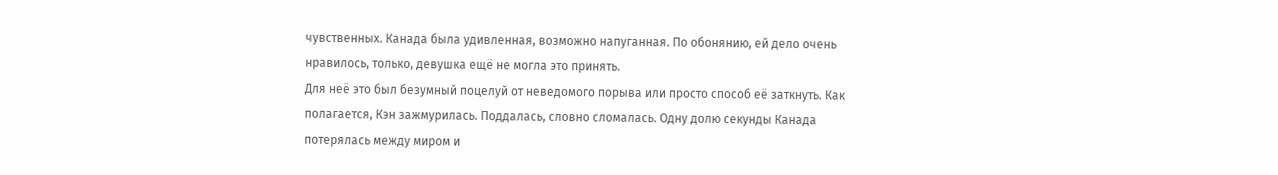чувственных. Канада была удивленная, возможно напуганная. По обонянию, ей дело очень нравилось, только, девушка ещё не могла это принять.
Для неё это был безумный поцелуй от неведомого порыва или просто способ её заткнуть. Как полагается, Кэн зажмурилась. Поддалась, словно сломалась. Одну долю секунды Канада потерялась между миром и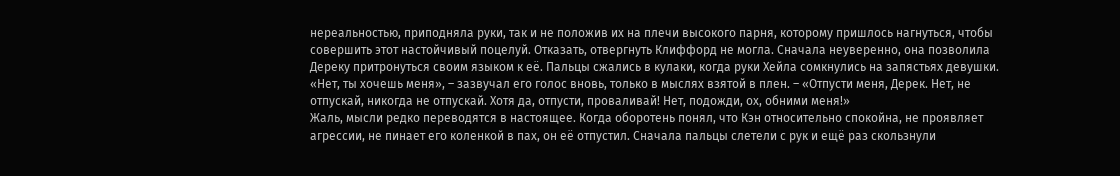нереальностью, приподняла руки, так и не положив их на плечи высокого парня, которому пришлось нагнуться, чтобы совершить этот настойчивый поцелуй. Отказать, отвергнуть Клиффорд не могла. Сначала неуверенно, она позволила Дереку притронуться своим языком к её. Пальцы сжались в кулаки, когда руки Хейла сомкнулись на запястьях девушки.
«Нет, ты хочешь меня», – зазвучал его голос вновь, только в мыслях взятой в плен. – «Отпусти меня, Дерек. Нет, не отпускай, никогда не отпускай. Хотя да, отпусти, проваливай! Нет, подожди, ох, обними меня!»
Жаль, мысли редко переводятся в настоящее. Когда оборотень понял, что Кэн относительно спокойна, не проявляет агрессии, не пинает его коленкой в пах, он её отпустил. Сначала пальцы слетели с рук и ещё раз скользнули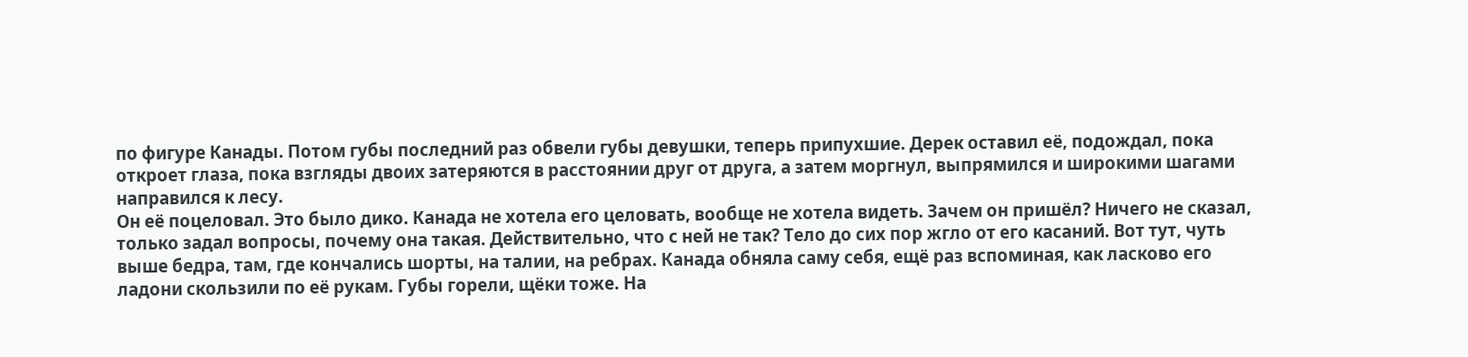по фигуре Канады. Потом губы последний раз обвели губы девушки, теперь припухшие. Дерек оставил её, подождал, пока откроет глаза, пока взгляды двоих затеряются в расстоянии друг от друга, а затем моргнул, выпрямился и широкими шагами направился к лесу.
Он её поцеловал. Это было дико. Канада не хотела его целовать, вообще не хотела видеть. Зачем он пришёл? Ничего не сказал, только задал вопросы, почему она такая. Действительно, что с ней не так? Тело до сих пор жгло от его касаний. Вот тут, чуть выше бедра, там, где кончались шорты, на талии, на ребрах. Канада обняла саму себя, ещё раз вспоминая, как ласково его ладони скользили по её рукам. Губы горели, щёки тоже. На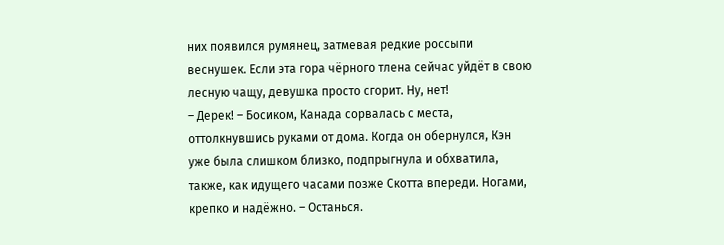них появился румянец, затмевая редкие россыпи веснушек. Если эта гора чёрного тлена сейчас уйдёт в свою лесную чащу, девушка просто сгорит. Ну, нет!
– Дерек! – Босиком, Канада сорвалась с места, оттолкнувшись руками от дома. Когда он обернулся, Кэн уже была слишком близко, подпрыгнула и обхватила, также, как идущего часами позже Скотта впереди. Ногами, крепко и надёжно. – Останься.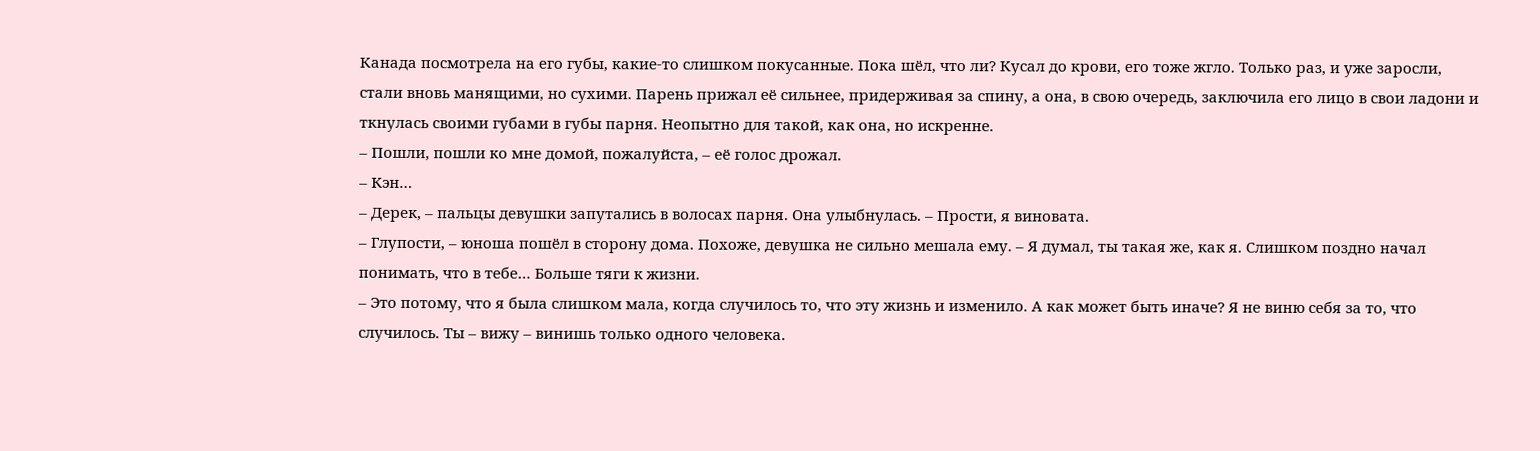Канада посмотрела на его губы, какие-то слишком покусанные. Пока шёл, что ли? Кусал до крови, его тоже жгло. Только раз, и уже заросли, стали вновь манящими, но сухими. Парень прижал её сильнее, придерживая за спину, а она, в свою очередь, заключила его лицо в свои ладони и ткнулась своими губами в губы парня. Неопытно для такой, как она, но искренне.
– Пошли, пошли ко мне домой, пожалуйста, – её голос дрожал.
– Кэн…
– Дерек, – пальцы девушки запутались в волосах парня. Она улыбнулась. – Прости, я виновата.
– Глупости, – юноша пошёл в сторону дома. Похоже, девушка не сильно мешала ему. – Я думал, ты такая же, как я. Слишком поздно начал понимать, что в тебе… Больше тяги к жизни.
– Это потому, что я была слишком мала, когда случилось то, что эту жизнь и изменило. А как может быть иначе? Я не виню себя за то, что случилось. Ты – вижу – винишь только одного человека.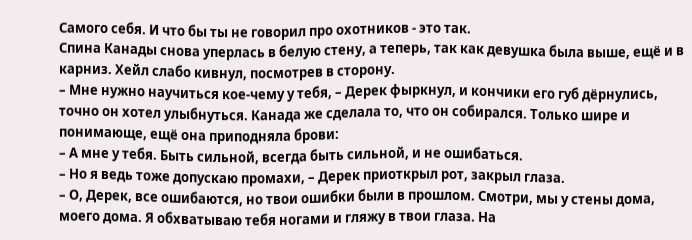Самого себя. И что бы ты не говорил про охотников - это так.
Спина Канады снова уперлась в белую стену, а теперь, так как девушка была выше, ещё и в карниз. Хейл слабо кивнул, посмотрев в сторону.
– Мне нужно научиться кое-чему у тебя, – Дерек фыркнул, и кончики его губ дёрнулись, точно он хотел улыбнуться. Канада же сделала то, что он собирался. Только шире и понимающе, ещё она приподняла брови:
– А мне у тебя. Быть сильной, всегда быть сильной, и не ошибаться.
– Но я ведь тоже допускаю промахи, – Дерек приоткрыл рот, закрыл глаза.
– О, Дерек, все ошибаются, но твои ошибки были в прошлом. Смотри, мы у стены дома, моего дома. Я обхватываю тебя ногами и гляжу в твои глаза. На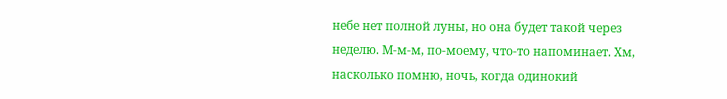небе нет полной луны, но она будет такой через неделю. М-м-м, по-моему, что-то напоминает. Хм, насколько помню, ночь, когда одинокий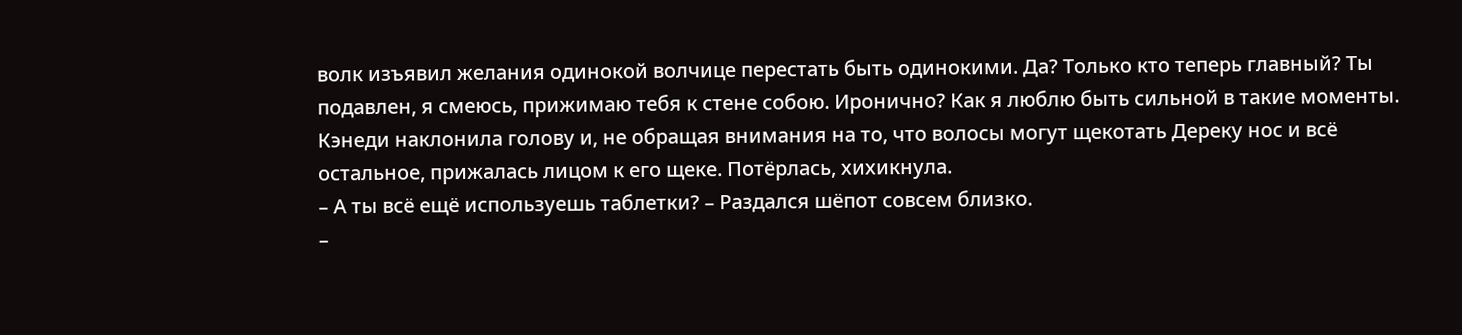волк изъявил желания одинокой волчице перестать быть одинокими. Да? Только кто теперь главный? Ты подавлен, я смеюсь, прижимаю тебя к стене собою. Иронично? Как я люблю быть сильной в такие моменты.
Кэнеди наклонила голову и, не обращая внимания на то, что волосы могут щекотать Дереку нос и всё остальное, прижалась лицом к его щеке. Потёрлась, хихикнула.
– А ты всё ещё используешь таблетки? – Раздался шёпот совсем близко.
–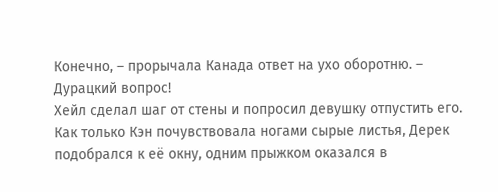Конечно, – прорычала Канада ответ на ухо оборотню. – Дурацкий вопрос!
Хейл сделал шаг от стены и попросил девушку отпустить его. Как только Кэн почувствовала ногами сырые листья, Дерек подобрался к её окну, одним прыжком оказался в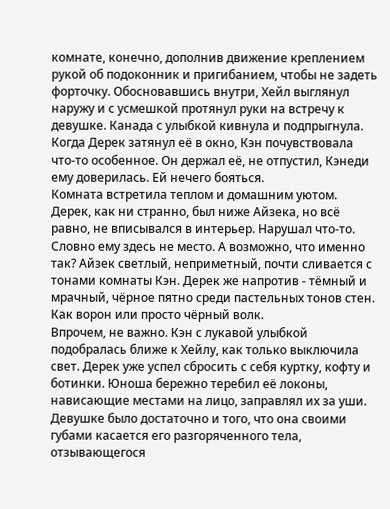комнате, конечно, дополнив движение креплением рукой об подоконник и пригибанием, чтобы не задеть форточку. Обосновавшись внутри, Хейл выглянул наружу и с усмешкой протянул руки на встречу к девушке. Канада с улыбкой кивнула и подпрыгнула. Когда Дерек затянул её в окно, Кэн почувствовала что-то особенное. Он держал её, не отпустил, Кэнеди ему доверилась. Ей нечего бояться.
Комната встретила теплом и домашним уютом. Дерек, как ни странно, был ниже Айзека, но всё равно, не вписывался в интерьер. Нарушал что-то. Словно ему здесь не место. А возможно, что именно так? Айзек светлый, неприметный, почти сливается с тонами комнаты Кэн. Дерек же напротив - тёмный и мрачный, чёрное пятно среди пастельных тонов стен. Как ворон или просто чёрный волк.
Впрочем, не важно. Кэн с лукавой улыбкой подобралась ближе к Хейлу, как только выключила свет. Дерек уже успел сбросить с себя куртку, кофту и ботинки. Юноша бережно теребил её локоны, нависающие местами на лицо, заправлял их за уши. Девушке было достаточно и того, что она своими губами касается его разгоряченного тела, отзывающегося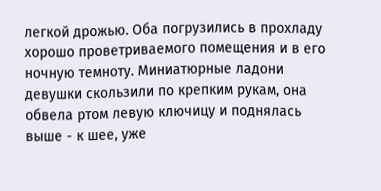легкой дрожью. Оба погрузились в прохладу хорошо проветриваемого помещения и в его ночную темноту. Миниатюрные ладони девушки скользили по крепким рукам, она обвела ртом левую ключицу и поднялась выше - к шее, уже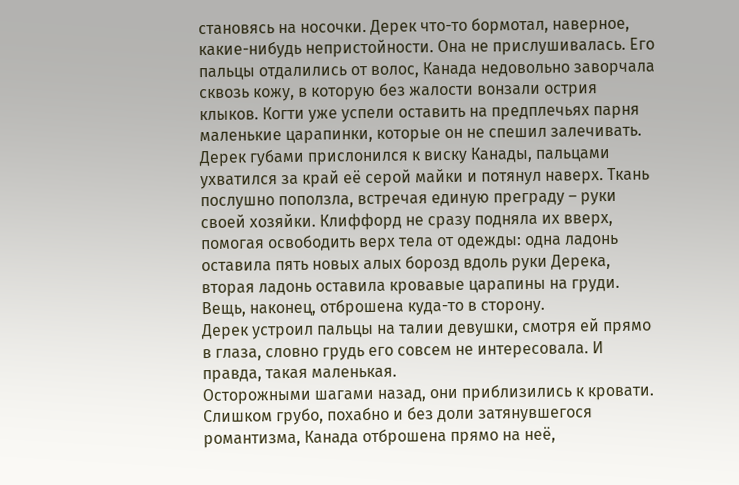становясь на носочки. Дерек что-то бормотал, наверное, какие-нибудь непристойности. Она не прислушивалась. Его пальцы отдалились от волос, Канада недовольно заворчала сквозь кожу, в которую без жалости вонзали острия клыков. Когти уже успели оставить на предплечьях парня маленькие царапинки, которые он не спешил залечивать.
Дерек губами прислонился к виску Канады, пальцами ухватился за край её серой майки и потянул наверх. Ткань послушно поползла, встречая единую преграду – руки своей хозяйки. Клиффорд не сразу подняла их вверх, помогая освободить верх тела от одежды: одна ладонь оставила пять новых алых борозд вдоль руки Дерека, вторая ладонь оставила кровавые царапины на груди. Вещь, наконец, отброшена куда-то в сторону.
Дерек устроил пальцы на талии девушки, смотря ей прямо в глаза, словно грудь его совсем не интересовала. И правда, такая маленькая.
Осторожными шагами назад, они приблизились к кровати. Слишком грубо, похабно и без доли затянувшегося романтизма, Канада отброшена прямо на неё,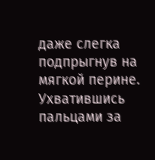даже слегка подпрыгнув на мягкой перине. Ухватившись пальцами за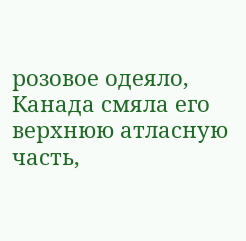розовое одеяло, Канада смяла его верхнюю атласную часть,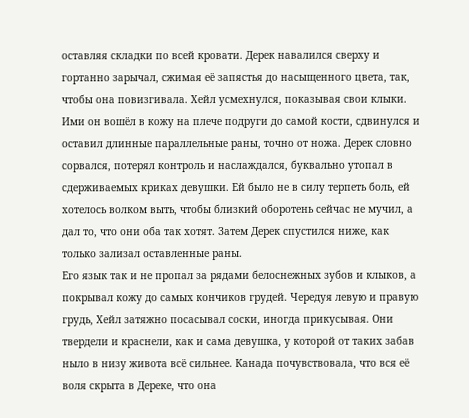оставляя складки по всей кровати. Дерек навалился сверху и гортанно зарычал, сжимая её запястья до насыщенного цвета, так, чтобы она повизгивала. Хейл усмехнулся, показывая свои клыки. Ими он вошёл в кожу на плече подруги до самой кости, сдвинулся и оставил длинные параллельные раны, точно от ножа. Дерек словно сорвался, потерял контроль и наслаждался, буквально утопал в сдерживаемых криках девушки. Ей было не в силу терпеть боль, ей хотелось волком выть, чтобы близкий оборотень сейчас не мучил, а дал то, что они оба так хотят. Затем Дерек спустился ниже, как только зализал оставленные раны.
Его язык так и не пропал за рядами белоснежных зубов и клыков, а покрывал кожу до самых кончиков грудей. Чередуя левую и правую грудь, Хейл затяжно посасывал соски, иногда прикусывая. Они твердели и краснели, как и сама девушка, у которой от таких забав ныло в низу живота всё сильнее. Канада почувствовала, что вся её воля скрыта в Дереке, что она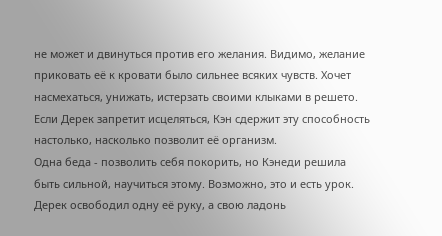не может и двинуться против его желания. Видимо, желание приковать её к кровати было сильнее всяких чувств. Хочет насмехаться, унижать, истерзать своими клыками в решето. Если Дерек запретит исцеляться, Кэн сдержит эту способность настолько, насколько позволит её организм.
Одна беда - позволить себя покорить, но Кэнеди решила быть сильной, научиться этому. Возможно, это и есть урок. Дерек освободил одну её руку, а свою ладонь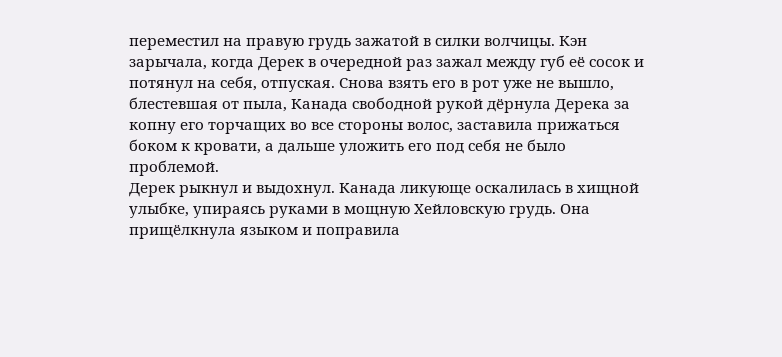переместил на правую грудь зажатой в силки волчицы. Кэн зарычала, когда Дерек в очередной раз зажал между губ её сосок и потянул на себя, отпуская. Снова взять его в рот уже не вышло, блестевшая от пыла, Канада свободной рукой дёрнула Дерека за копну его торчащих во все стороны волос, заставила прижаться боком к кровати, а дальше уложить его под себя не было проблемой.
Дерек рыкнул и выдохнул. Канада ликующе оскалилась в хищной улыбке, упираясь руками в мощную Хейловскую грудь. Она прищёлкнула языком и поправила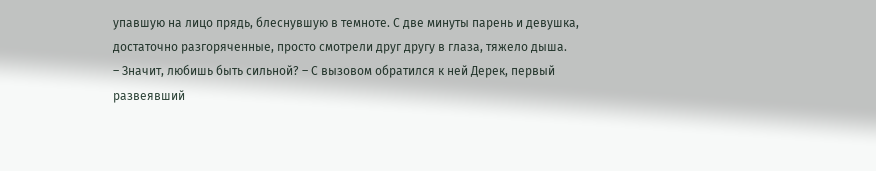упавшую на лицо прядь, блеснувшую в темноте. С две минуты парень и девушка, достаточно разгоряченные, просто смотрели друг другу в глаза, тяжело дыша.
– Значит, любишь быть сильной? – С вызовом обратился к ней Дерек, первый развеявший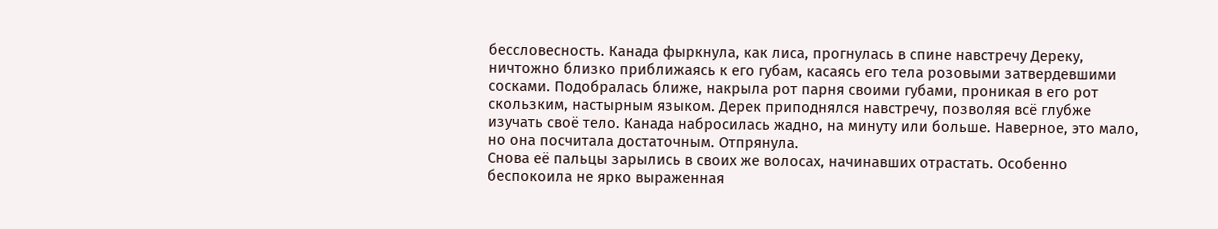бессловесность. Канада фыркнула, как лиса, прогнулась в спине навстречу Дереку, ничтожно близко приближаясь к его губам, касаясь его тела розовыми затвердевшими сосками. Подобралась ближе, накрыла рот парня своими губами, проникая в его рот скользким, настырным языком. Дерек приподнялся навстречу, позволяя всё глубже изучать своё тело. Канада набросилась жадно, на минуту или больше. Наверное, это мало, но она посчитала достаточным. Отпрянула.
Снова её пальцы зарылись в своих же волосах, начинавших отрастать. Особенно беспокоила не ярко выраженная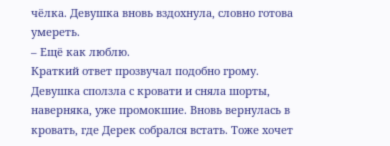чёлка. Девушка вновь вздохнула, словно готова умереть.
– Ещё как люблю.
Краткий ответ прозвучал подобно грому. Девушка сползла с кровати и сняла шорты, наверняка, уже промокшие. Вновь вернулась в кровать, где Дерек собрался встать. Тоже хочет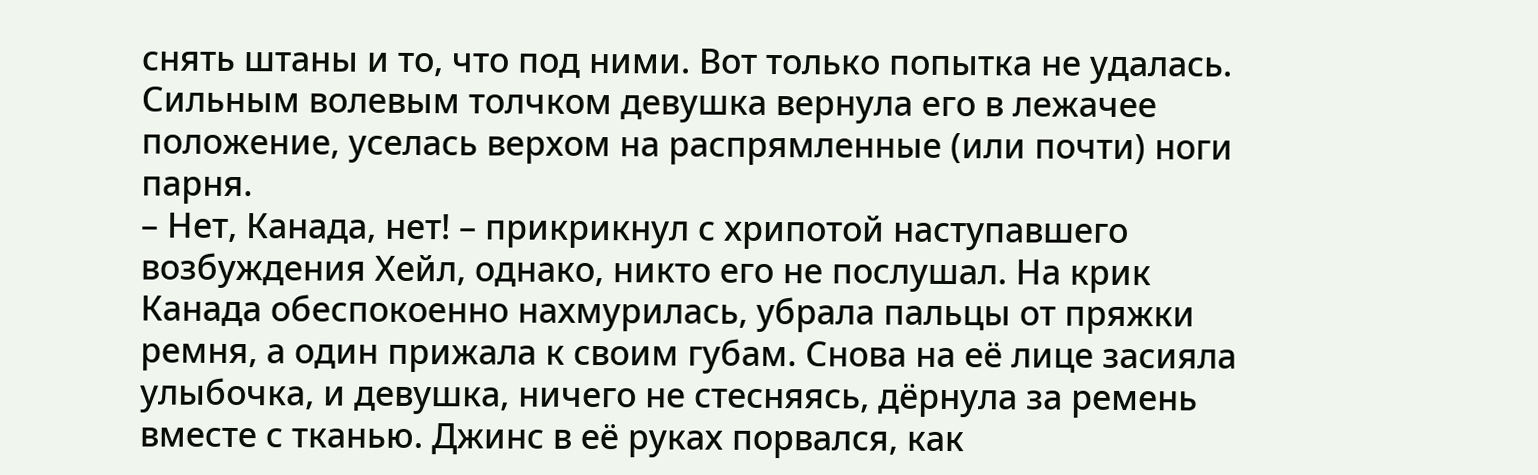снять штаны и то, что под ними. Вот только попытка не удалась. Сильным волевым толчком девушка вернула его в лежачее положение, уселась верхом на распрямленные (или почти) ноги парня.
– Нет, Канада, нет! – прикрикнул с хрипотой наступавшего возбуждения Хейл, однако, никто его не послушал. На крик Канада обеспокоенно нахмурилась, убрала пальцы от пряжки ремня, а один прижала к своим губам. Снова на её лице засияла улыбочка, и девушка, ничего не стесняясь, дёрнула за ремень вместе с тканью. Джинс в её руках порвался, как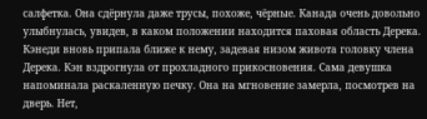салфетка. Она сдёрнула даже трусы, похоже, чёрные. Канада очень довольно улыбнулась, увидев, в каком положении находится паховая область Дерека.
Кэнеди вновь припала ближе к нему, задевая низом живота головку члена Дерека. Кэн вздрогнула от прохладного прикосновения. Сама девушка напоминала раскаленную печку. Она на мгновение замерла, посмотрев на дверь. Нет,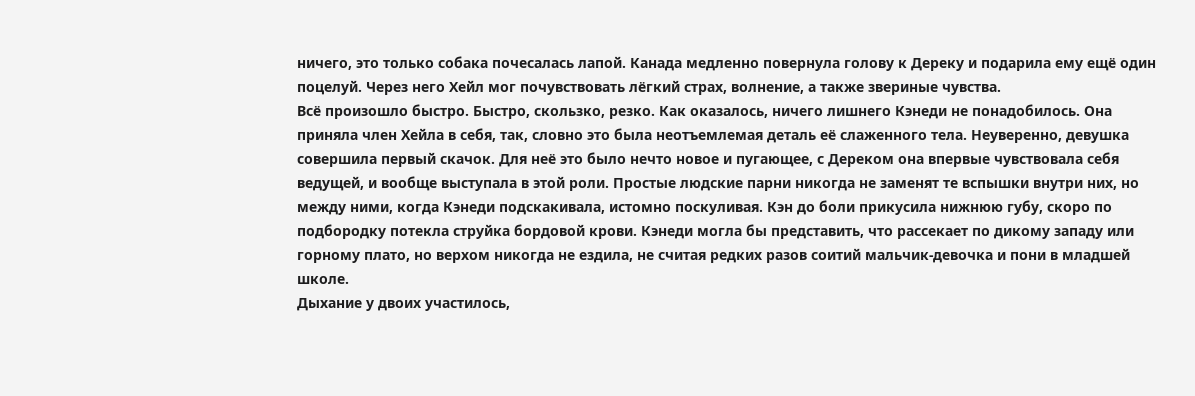ничего, это только собака почесалась лапой. Канада медленно повернула голову к Дереку и подарила ему ещё один поцелуй. Через него Хейл мог почувствовать лёгкий страх, волнение, а также звериные чувства.
Всё произошло быстро. Быстро, скользко, резко. Как оказалось, ничего лишнего Кэнеди не понадобилось. Она приняла член Хейла в себя, так, словно это была неотъемлемая деталь её слаженного тела. Неуверенно, девушка совершила первый скачок. Для неё это было нечто новое и пугающее, с Дереком она впервые чувствовала себя ведущей, и вообще выступала в этой роли. Простые людские парни никогда не заменят те вспышки внутри них, но между ними, когда Кэнеди подскакивала, истомно поскуливая. Кэн до боли прикусила нижнюю губу, скоро по подбородку потекла струйка бордовой крови. Кэнеди могла бы представить, что рассекает по дикому западу или горному плато, но верхом никогда не ездила, не считая редких разов соитий мальчик-девочка и пони в младшей школе.
Дыхание у двоих участилось,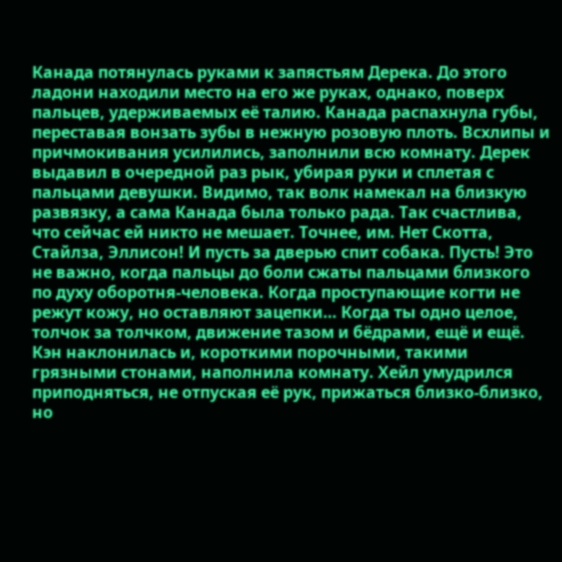Канада потянулась руками к запястьям Дерека. До этого ладони находили место на его же руках, однако, поверх пальцев, удерживаемых её талию. Канада распахнула губы, переставая вонзать зубы в нежную розовую плоть. Всхлипы и причмокивания усилились, заполнили всю комнату. Дерек выдавил в очередной раз рык, убирая руки и сплетая с пальцами девушки. Видимо, так волк намекал на близкую развязку, а сама Канада была только рада. Так счастлива, что сейчас ей никто не мешает. Точнее, им. Нет Скотта, Стайлза, Эллисон! И пусть за дверью спит собака. Пусть! Это не важно, когда пальцы до боли сжаты пальцами близкого по духу оборотня-человека. Когда проступающие когти не режут кожу, но оставляют зацепки… Когда ты одно целое, толчок за толчком, движение тазом и бёдрами, ещё и ещё. Кэн наклонилась и, короткими порочными, такими грязными стонами, наполнила комнату. Хейл умудрился приподняться, не отпуская её рук, прижаться близко-близко, но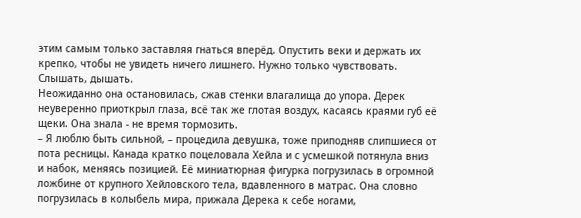этим самым только заставляя гнаться вперёд. Опустить веки и держать их крепко, чтобы не увидеть ничего лишнего. Нужно только чувствовать. Слышать, дышать.
Неожиданно она остановилась, сжав стенки влагалища до упора. Дерек неуверенно приоткрыл глаза, всё так же глотая воздух, касаясь краями губ её щеки. Она знала - не время тормозить.
– Я люблю быть сильной, – процедила девушка, тоже приподняв слипшиеся от пота ресницы. Канада кратко поцеловала Хейла и с усмешкой потянула вниз и набок, меняясь позицией. Её миниатюрная фигурка погрузилась в огромной ложбине от крупного Хейловского тела, вдавленного в матрас. Она словно погрузилась в колыбель мира, прижала Дерека к себе ногами,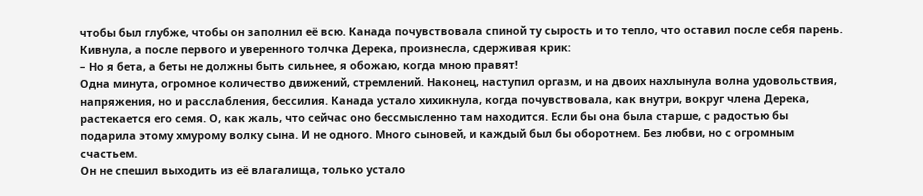чтобы был глубже, чтобы он заполнил её всю. Канада почувствовала спиной ту сырость и то тепло, что оставил после себя парень. Кивнула, а после первого и уверенного толчка Дерека, произнесла, сдерживая крик:
– Но я бета, а беты не должны быть сильнее, я обожаю, когда мною правят!
Одна минута, огромное количество движений, стремлений. Наконец, наступил оргазм, и на двоих нахлынула волна удовольствия, напряжения, но и расслабления, бессилия. Канада устало хихикнула, когда почувствовала, как внутри, вокруг члена Дерека, растекается его семя. О, как жаль, что сейчас оно бессмысленно там находится. Если бы она была старше, с радостью бы подарила этому хмурому волку сына. И не одного. Много сыновей, и каждый был бы оборотнем. Без любви, но с огромным счастьем.
Он не спешил выходить из её влагалища, только устало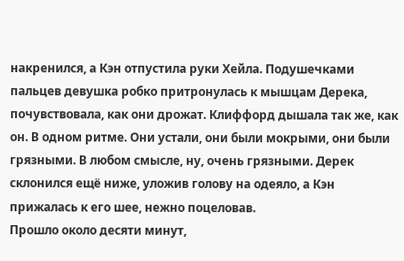накренился, а Кэн отпустила руки Хейла. Подушечками пальцев девушка робко притронулась к мышцам Дерека, почувствовала, как они дрожат. Клиффорд дышала так же, как он. В одном ритме. Они устали, они были мокрыми, они были грязными. В любом смысле, ну, очень грязными. Дерек склонился ещё ниже, уложив голову на одеяло, а Кэн прижалась к его шее, нежно поцеловав.
Прошло около десяти минут,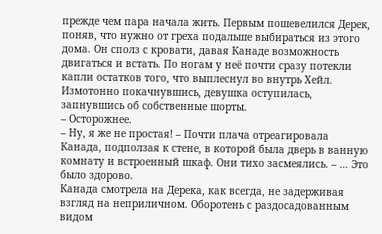прежде чем пара начала жить. Первым пошевелился Дерек, поняв, что нужно от греха подальше выбираться из этого дома. Он сполз с кровати, давая Канаде возможность двигаться и встать. По ногам у неё почти сразу потекли капли остатков того, что выплеснул во внутрь Хейл. Измотонно покачнувшись, девушка оступилась, запнувшись об собственные шорты.
– Осторожнее.
– Ну, я же не простая! – Почти плача отреагировала Канада, подползая к стене, в которой была дверь в ванную комнату и встроенный шкаф. Они тихо засмеялись. – … Это было здорово.
Канада смотрела на Дерека, как всегда, не задерживая взгляд на неприличном. Оборотень с раздосадованным видом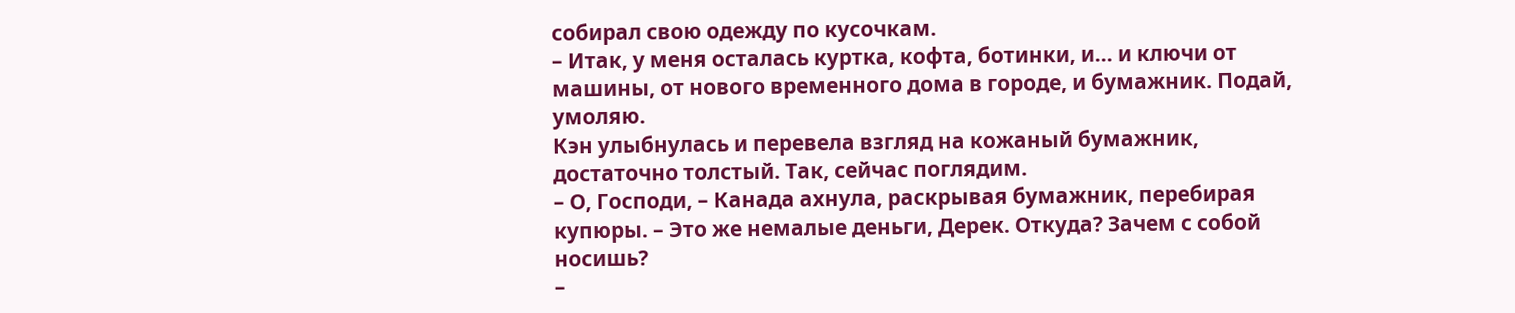собирал свою одежду по кусочкам.
– Итак, у меня осталась куртка, кофта, ботинки, и… и ключи от машины, от нового временного дома в городе, и бумажник. Подай, умоляю.
Кэн улыбнулась и перевела взгляд на кожаный бумажник, достаточно толстый. Так, сейчас поглядим.
– О, Господи, – Канада ахнула, раскрывая бумажник, перебирая купюры. – Это же немалые деньги, Дерек. Откуда? Зачем с собой носишь?
–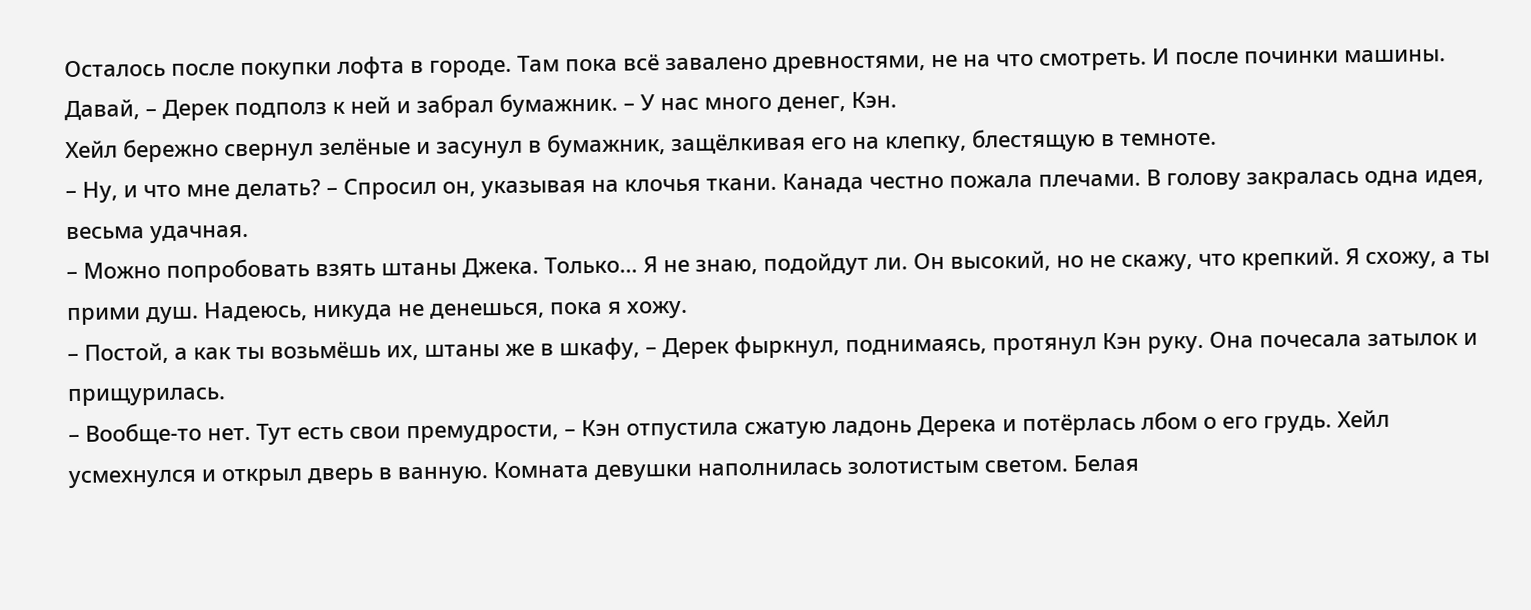Осталось после покупки лофта в городе. Там пока всё завалено древностями, не на что смотреть. И после починки машины. Давай, – Дерек подполз к ней и забрал бумажник. – У нас много денег, Кэн.
Хейл бережно свернул зелёные и засунул в бумажник, защёлкивая его на клепку, блестящую в темноте.
– Ну, и что мне делать? – Спросил он, указывая на клочья ткани. Канада честно пожала плечами. В голову закралась одна идея, весьма удачная.
– Можно попробовать взять штаны Джека. Только… Я не знаю, подойдут ли. Он высокий, но не скажу, что крепкий. Я схожу, а ты прими душ. Надеюсь, никуда не денешься, пока я хожу.
– Постой, а как ты возьмёшь их, штаны же в шкафу, – Дерек фыркнул, поднимаясь, протянул Кэн руку. Она почесала затылок и прищурилась.
– Вообще-то нет. Тут есть свои премудрости, – Кэн отпустила сжатую ладонь Дерека и потёрлась лбом о его грудь. Хейл усмехнулся и открыл дверь в ванную. Комната девушки наполнилась золотистым светом. Белая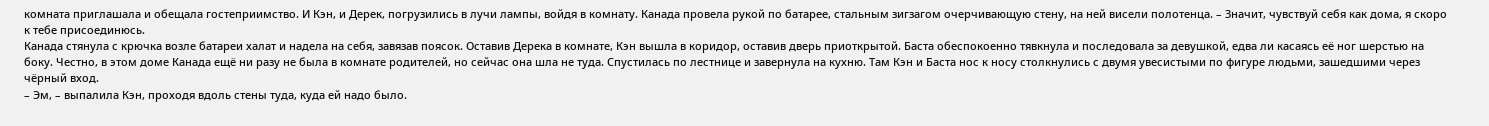комната приглашала и обещала гостеприимство. И Кэн, и Дерек, погрузились в лучи лампы, войдя в комнату. Канада провела рукой по батарее, стальным зигзагом очерчивающую стену, на ней висели полотенца. – Значит, чувствуй себя как дома, я скоро к тебе присоединюсь.
Канада стянула с крючка возле батареи халат и надела на себя, завязав поясок. Оставив Дерека в комнате, Кэн вышла в коридор, оставив дверь приоткрытой. Баста обеспокоенно тявкнула и последовала за девушкой, едва ли касаясь её ног шерстью на боку. Честно, в этом доме Канада ещё ни разу не была в комнате родителей, но сейчас она шла не туда. Спустилась по лестнице и завернула на кухню. Там Кэн и Баста нос к носу столкнулись с двумя увесистыми по фигуре людьми, зашедшими через чёрный вход.
– Эм, – выпалила Кэн, проходя вдоль стены туда, куда ей надо было.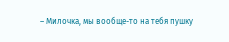– Милочка, мы вообще-то на тебя пушку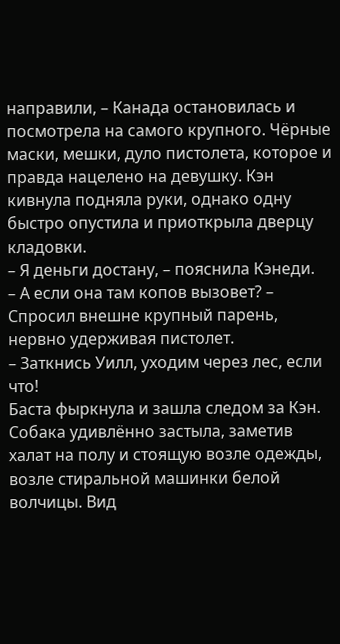направили, – Канада остановилась и посмотрела на самого крупного. Чёрные маски, мешки, дуло пистолета, которое и правда нацелено на девушку. Кэн кивнула подняла руки, однако одну быстро опустила и приоткрыла дверцу кладовки.
– Я деньги достану, – пояснила Кэнеди.
– А если она там копов вызовет? – Спросил внешне крупный парень, нервно удерживая пистолет.
– Заткнись Уилл, уходим через лес, если что!
Баста фыркнула и зашла следом за Кэн.
Собака удивлённо застыла, заметив халат на полу и стоящую возле одежды, возле стиральной машинки белой волчицы. Вид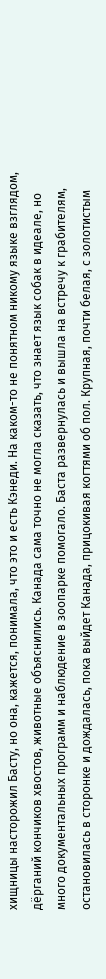хищницы насторожил Басту, но она, кажется, понимала, что это и есть Кэнеди. На каком-то не понятном никому языке взглядом, дёрганий кончиков хвостов, животные объяснились. Канада сама точно не могла сказать, что знает язык собак в идеале, но много документальных программ и наблюдение в зоопарке помогало. Баста развернулась и вышла на встречу к грабителям, остановилась в сторонке и дождалась, пока выйдет Канада, прицокивая когтями об пол. Крупная, почти белая, с золотистым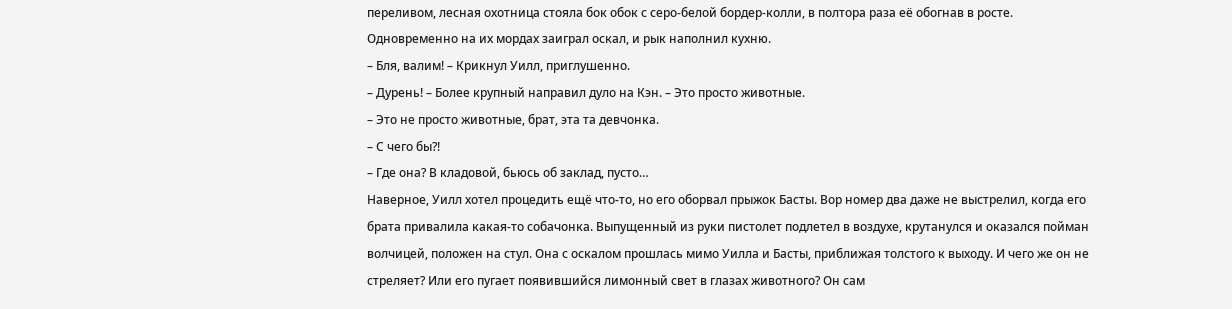переливом, лесная охотница стояла бок обок с серо-белой бордер-колли, в полтора раза её обогнав в росте. Одновременно на их мордах заиграл оскал, и рык наполнил кухню.
– Бля, валим! – Крикнул Уилл, приглушенно.
– Дурень! – Более крупный направил дуло на Кэн. – Это просто животные.
– Это не просто животные, брат, эта та девчонка.
– С чего бы?!
– Где она? В кладовой, бьюсь об заклад, пусто…
Наверное, Уилл хотел процедить ещё что-то, но его оборвал прыжок Басты. Вор номер два даже не выстрелил, когда его брата привалила какая-то собачонка. Выпущенный из руки пистолет подлетел в воздухе, крутанулся и оказался пойман волчицей, положен на стул. Она с оскалом прошлась мимо Уилла и Басты, приближая толстого к выходу. И чего же он не стреляет? Или его пугает появившийся лимонный свет в глазах животного? Он сам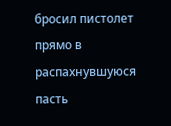бросил пистолет прямо в распахнувшуюся пасть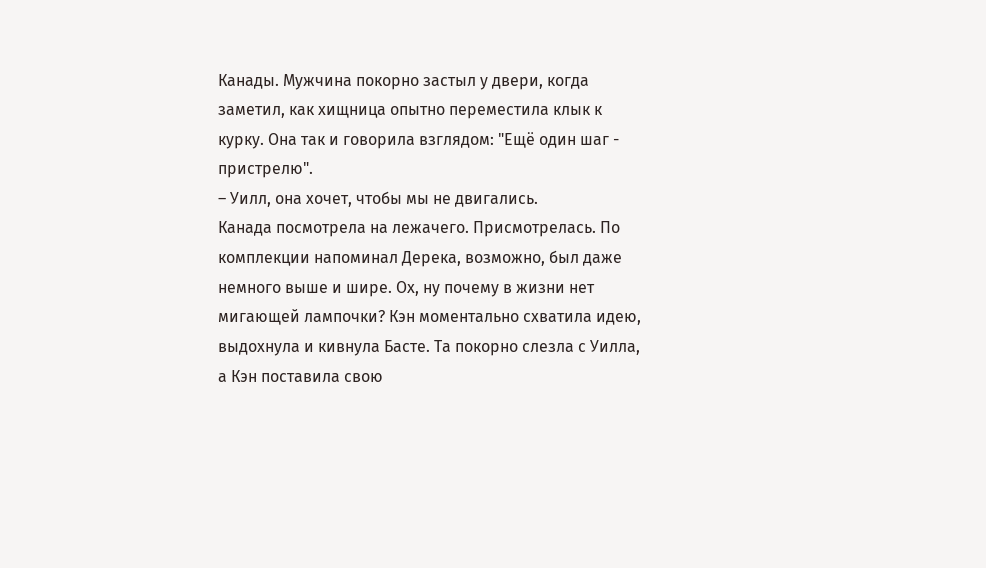Канады. Мужчина покорно застыл у двери, когда заметил, как хищница опытно переместила клык к курку. Она так и говорила взглядом: "Ещё один шаг - пристрелю".
– Уилл, она хочет, чтобы мы не двигались.
Канада посмотрела на лежачего. Присмотрелась. По комплекции напоминал Дерека, возможно, был даже немного выше и шире. Ох, ну почему в жизни нет мигающей лампочки? Кэн моментально схватила идею, выдохнула и кивнула Басте. Та покорно слезла с Уилла, а Кэн поставила свою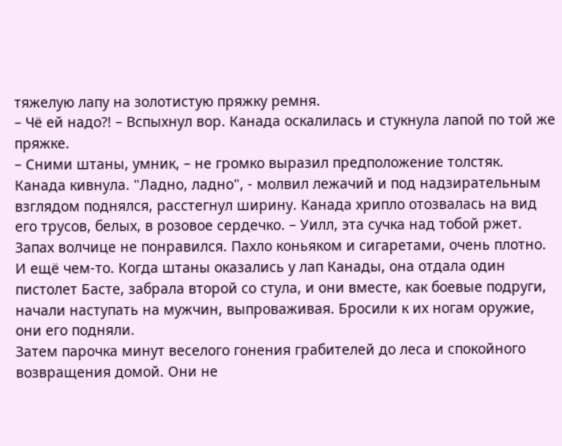тяжелую лапу на золотистую пряжку ремня.
– Чё ей надо?! – Вспыхнул вор. Канада оскалилась и стукнула лапой по той же пряжке.
– Сними штаны, умник, – не громко выразил предположение толстяк. Канада кивнула. "Ладно, ладно", - молвил лежачий и под надзирательным взглядом поднялся, расстегнул ширину. Канада хрипло отозвалась на вид его трусов, белых, в розовое сердечко. – Уилл, эта сучка над тобой ржет.
Запах волчице не понравился. Пахло коньяком и сигаретами, очень плотно. И ещё чем-то. Когда штаны оказались у лап Канады, она отдала один пистолет Басте, забрала второй со стула, и они вместе, как боевые подруги, начали наступать на мужчин, выпроваживая. Бросили к их ногам оружие, они его подняли.
Затем парочка минут веселого гонения грабителей до леса и спокойного возвращения домой. Они не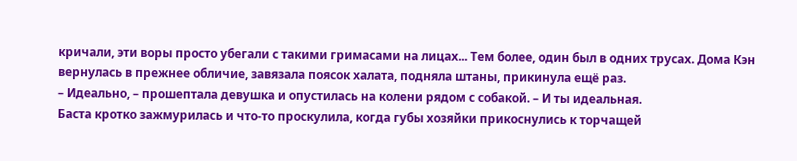кричали, эти воры просто убегали с такими гримасами на лицах... Тем более, один был в одних трусах. Дома Кэн вернулась в прежнее обличие, завязала поясок халата, подняла штаны, прикинула ещё раз.
– Идеально, – прошептала девушка и опустилась на колени рядом с собакой. – И ты идеальная.
Баста кротко зажмурилась и что-то проскулила, когда губы хозяйки прикоснулись к торчащей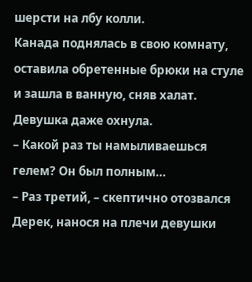шерсти на лбу колли.
Канада поднялась в свою комнату, оставила обретенные брюки на стуле и зашла в ванную, сняв халат. Девушка даже охнула.
– Какой раз ты намыливаешься гелем? Он был полным…
– Раз третий, – скептично отозвался Дерек, нанося на плечи девушки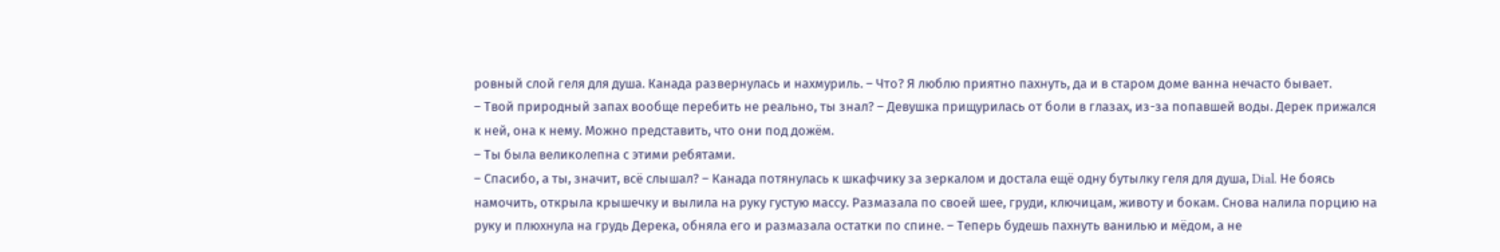ровный слой геля для душа. Канада развернулась и нахмуриль. – Что? Я люблю приятно пахнуть, да и в старом доме ванна нечасто бывает.
– Твой природный запах вообще перебить не реально, ты знал? – Девушка прищурилась от боли в глазах, из-за попавшей воды. Дерек прижался к ней, она к нему. Можно представить, что они под дожём.
– Ты была великолепна с этими ребятами.
– Спасибо, а ты, значит, всё слышал? – Канада потянулась к шкафчику за зеркалом и достала ещё одну бутылку геля для душа, Dial. Не боясь намочить, открыла крышечку и вылила на руку густую массу. Размазала по своей шее, груди, ключицам, животу и бокам. Снова налила порцию на руку и плюхнула на грудь Дерека, обняла его и размазала остатки по спине. – Теперь будешь пахнуть ванилью и мёдом, а не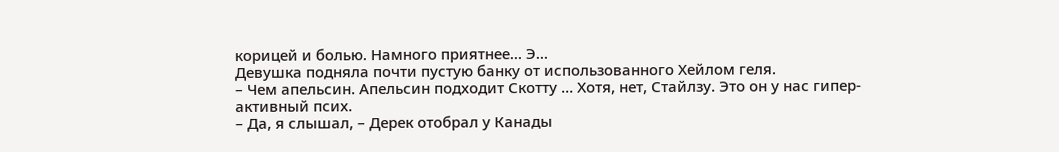корицей и болью. Намного приятнее… Э…
Девушка подняла почти пустую банку от использованного Хейлом геля.
– Чем апельсин. Апельсин подходит Скотту … Хотя, нет, Стайлзу. Это он у нас гипер-активный псих.
– Да, я слышал, – Дерек отобрал у Канады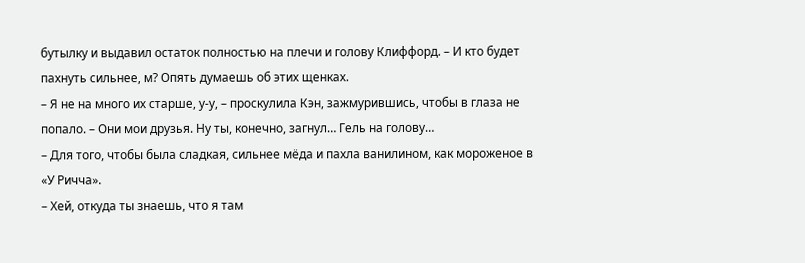бутылку и выдавил остаток полностью на плечи и голову Клиффорд. – И кто будет пахнуть сильнее, м? Опять думаешь об этих щенках.
– Я не на много их старше, у-у, – проскулила Кэн, зажмурившись, чтобы в глаза не попало. – Они мои друзья. Ну ты, конечно, загнул… Гель на голову…
– Для того, чтобы была сладкая, сильнее мёда и пахла ванилином, как мороженое в «У Ричча».
– Хей, откуда ты знаешь, что я там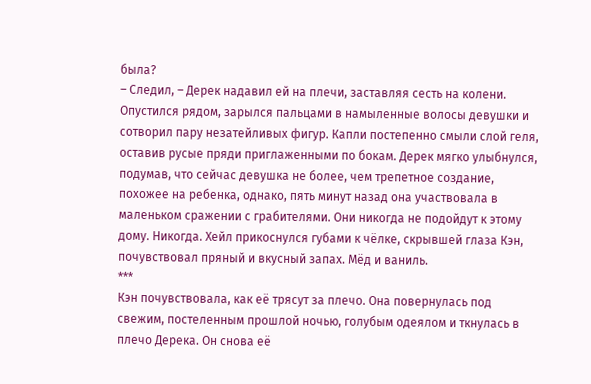была?
– Следил, – Дерек надавил ей на плечи, заставляя сесть на колени. Опустился рядом, зарылся пальцами в намыленные волосы девушки и сотворил пару незатейливых фигур. Капли постепенно смыли слой геля, оставив русые пряди приглаженными по бокам. Дерек мягко улыбнулся, подумав, что сейчас девушка не более, чем трепетное создание, похожее на ребенка, однако, пять минут назад она участвовала в маленьком сражении с грабителями. Они никогда не подойдут к этому дому. Никогда. Хейл прикоснулся губами к чёлке, скрывшей глаза Кэн, почувствовал пряный и вкусный запах. Мёд и ваниль.
***
Кэн почувствовала, как её трясут за плечо. Она повернулась под свежим, постеленным прошлой ночью, голубым одеялом и ткнулась в плечо Дерека. Он снова её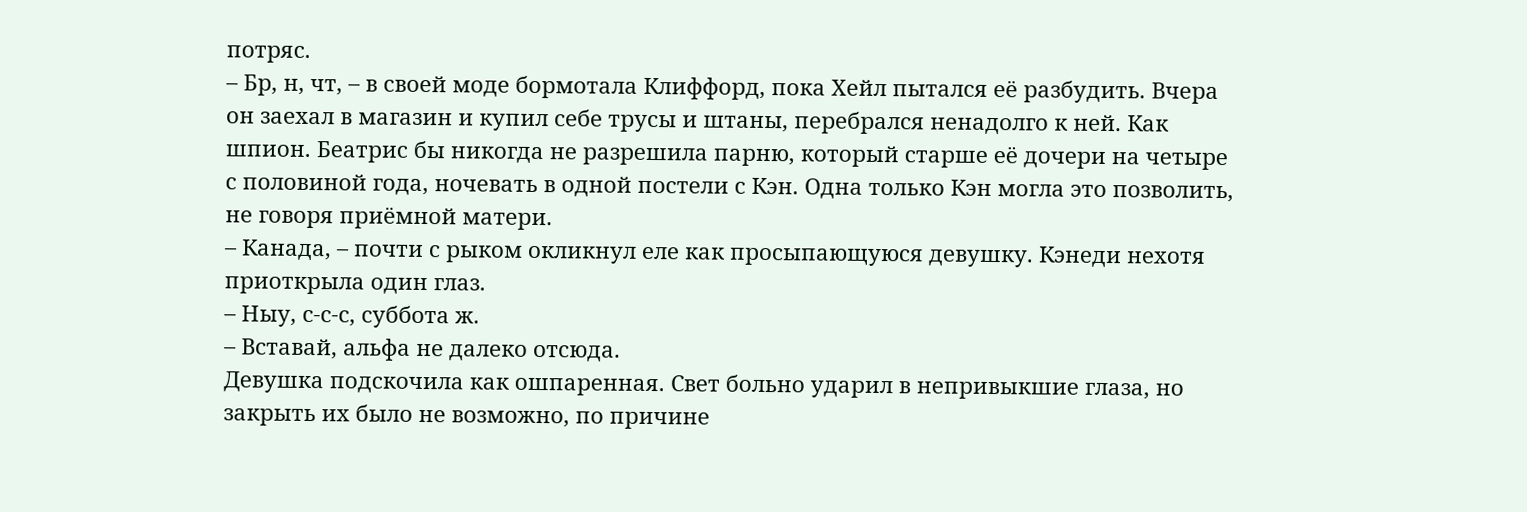потряс.
– Бр, н, чт, – в своей моде бормотала Клиффорд, пока Хейл пытался её разбудить. Вчера он заехал в магазин и купил себе трусы и штаны, перебрался ненадолго к ней. Как шпион. Беатрис бы никогда не разрешила парню, который старше её дочери на четыре с половиной года, ночевать в одной постели с Кэн. Одна только Кэн могла это позволить, не говоря приёмной матери.
– Канада, – почти с рыком окликнул еле как просыпающуюся девушку. Кэнеди нехотя приоткрыла один глаз.
– Ныу, с-с-с, суббота ж.
– Вставай, альфа не далеко отсюда.
Девушка подскочила как ошпаренная. Свет больно ударил в непривыкшие глаза, но закрыть их было не возможно, по причине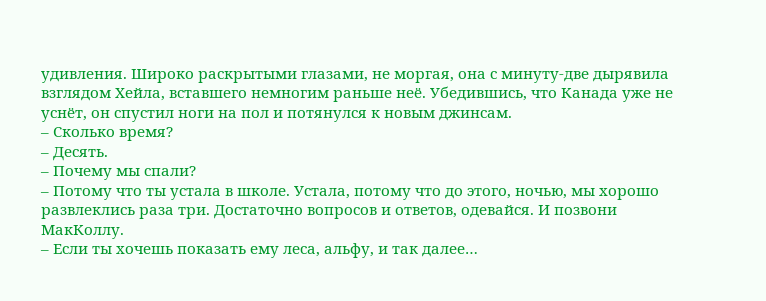удивления. Широко раскрытыми глазами, не моргая, она с минуту-две дырявила взглядом Хейла, вставшего немногим раньше неё. Убедившись, что Канада уже не уснёт, он спустил ноги на пол и потянулся к новым джинсам.
– Сколько время?
– Десять.
– Почему мы спали?
– Потому что ты устала в школе. Устала, потому что до этого, ночью, мы хорошо развлеклись раза три. Достаточно вопросов и ответов, одевайся. И позвони МакКоллу.
– Если ты хочешь показать ему леса, альфу, и так далее…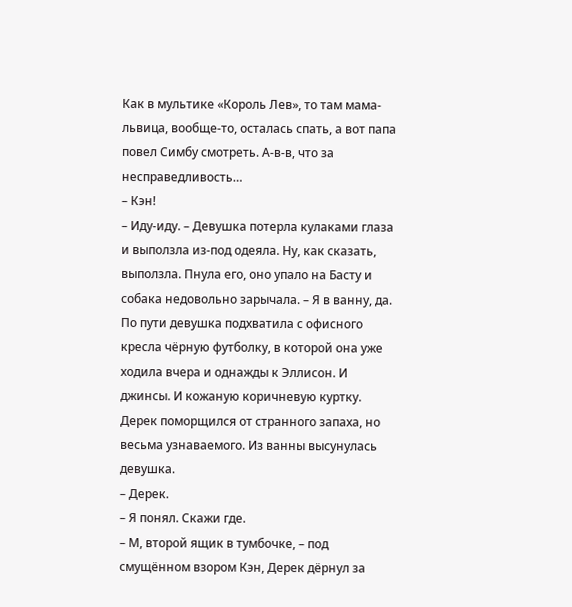Как в мультике «Король Лев», то там мама-львица, вообще-то, осталась спать, а вот папа повел Симбу смотреть. А-в-в, что за несправедливость…
– Кэн!
– Иду-иду. – Девушка потерла кулаками глаза и выползла из-под одеяла. Ну, как сказать, выползла. Пнула его, оно упало на Басту и собака недовольно зарычала. – Я в ванну, да.
По пути девушка подхватила с офисного кресла чёрную футболку, в которой она уже ходила вчера и однажды к Эллисон. И джинсы. И кожаную коричневую куртку. Дерек поморщился от странного запаха, но весьма узнаваемого. Из ванны высунулась девушка.
– Дерек.
– Я понял. Скажи где.
– М, второй ящик в тумбочке, – под смущённом взором Кэн, Дерек дёрнул за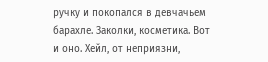ручку и покопался в девчачьем барахле. Заколки, косметика. Вот и оно. Хейл, от неприязни,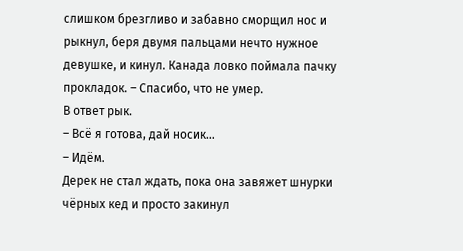слишком брезгливо и забавно сморщил нос и рыкнул, беря двумя пальцами нечто нужное девушке, и кинул. Канада ловко поймала пачку прокладок. – Спасибо, что не умер.
В ответ рык.
– Всё я готова, дай носик…
– Идём.
Дерек не стал ждать, пока она завяжет шнурки чёрных кед и просто закинул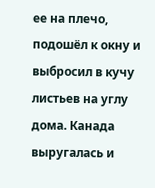ее на плечо, подошёл к окну и выбросил в кучу листьев на углу дома. Канада выругалась и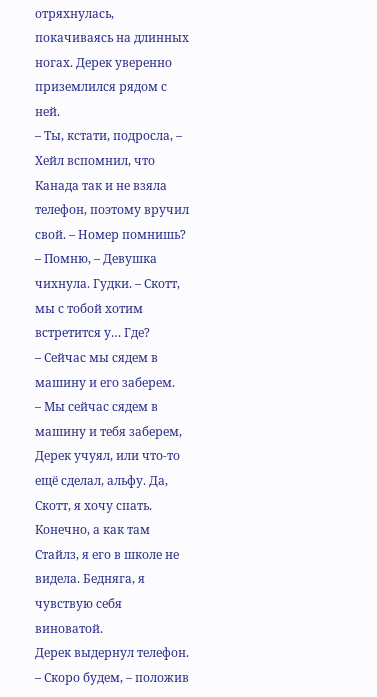отряхнулась, покачиваясь на длинных ногах. Дерек уверенно приземлился рядом с ней.
– Ты, кстати, подросла, – Хейл вспомнил, что Канада так и не взяла телефон, поэтому вручил свой. – Номер помнишь?
– Помню, – Девушка чихнула. Гудки. – Скотт, мы с тобой хотим встретится у… Где?
– Сейчас мы сядем в машину и его заберем.
– Мы сейчас сядем в машину и тебя заберем, Дерек учуял, или что-то ещё сделал, альфу. Да, Скотт, я хочу спать. Конечно, а как там Стайлз, я его в школе не видела. Бедняга, я чувствую себя виноватой.
Дерек выдернул телефон.
– Скоро будем, – положив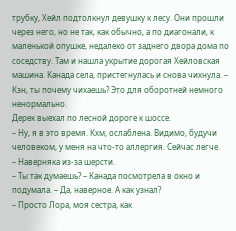трубку, Хейл подтолкнул девушку к лесу. Они прошли через него, но не так, как обычно, а по диагонали, к маленькой опушке, недалеко от заднего двора дома по соседству. Там и нашла укрытие дорогая Хейловская машина. Канада села, пристегнулась и снова чихнула. – Кэн, ты почему чихаешь? Это для оборотней немного ненормально.
Дерек выехал по лесной дороге к шоссе.
– Ну, я в это время. Кхм, ослаблена. Видимо, будучи человеком, у меня на что-то аллергия. Сейчас легче.
– Наверняка из-за шерсти.
– Ты так думаешь? – Канада посмотрела в окно и подумала. – Да, наверное. А как узнал?
– Просто Лора, моя сестра, как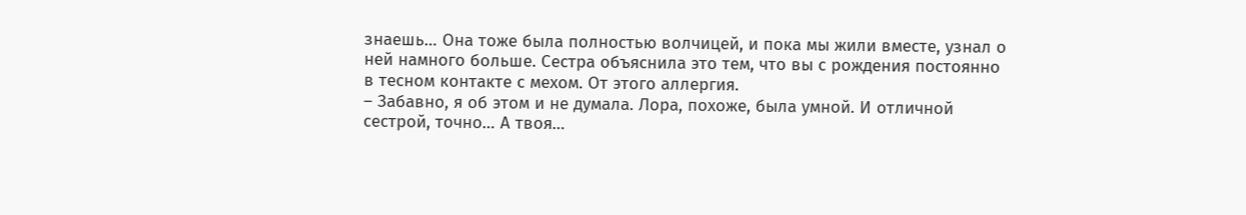знаешь… Она тоже была полностью волчицей, и пока мы жили вместе, узнал о ней намного больше. Сестра объяснила это тем, что вы с рождения постоянно в тесном контакте с мехом. От этого аллергия.
– Забавно, я об этом и не думала. Лора, похоже, была умной. И отличной сестрой, точно… А твоя…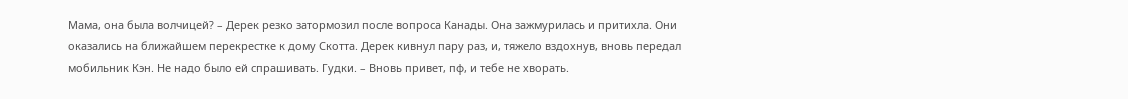Мама, она была волчицей? – Дерек резко затормозил после вопроса Канады. Она зажмурилась и притихла. Они оказались на ближайшем перекрестке к дому Скотта. Дерек кивнул пару раз, и, тяжело вздохнув, вновь передал мобильник Кэн. Не надо было ей спрашивать. Гудки. – Вновь привет, пф, и тебе не хворать.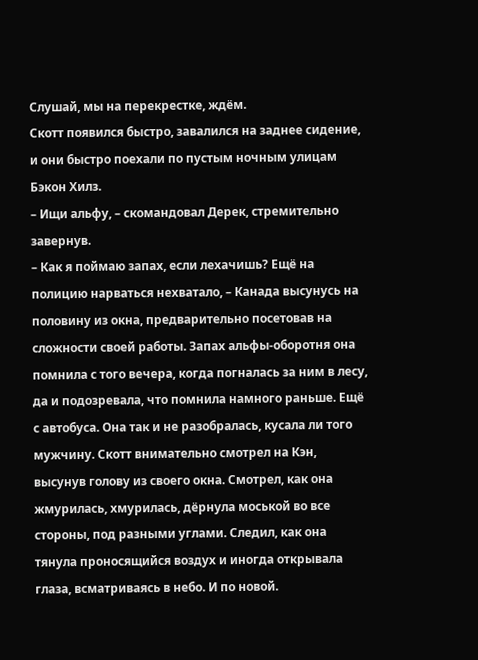Слушай, мы на перекрестке, ждём.
Скотт появился быстро, завалился на заднее сидение, и они быстро поехали по пустым ночным улицам Бэкон Хилз.
– Ищи альфу, – скомандовал Дерек, стремительно завернув.
– Как я поймаю запах, если лехачишь? Ещё на полицию нарваться нехватало, – Канада высунусь на половину из окна, предварительно посетовав на сложности своей работы. Запах альфы-оборотня она помнила с того вечера, когда погналась за ним в лесу, да и подозревала, что помнила намного раньше. Ещё с автобуса. Она так и не разобралась, кусала ли того мужчину. Скотт внимательно смотрел на Кэн, высунув голову из своего окна. Смотрел, как она жмурилась, хмурилась, дёрнула моськой во все стороны, под разными углами. Следил, как она тянула проносящийся воздух и иногда открывала глаза, всматриваясь в небо. И по новой.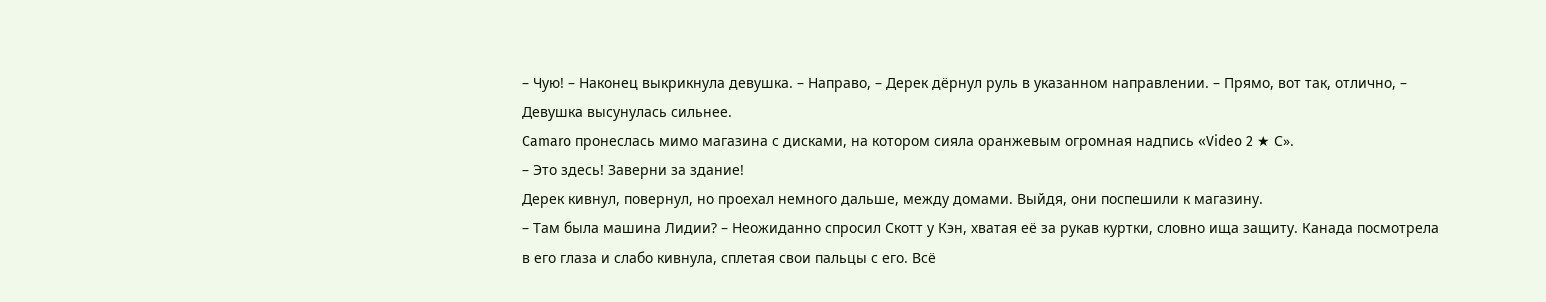– Чую! – Наконец выкрикнула девушка. – Направо, – Дерек дёрнул руль в указанном направлении. – Прямо, вот так, отлично, – Девушка высунулась сильнее.
Camaro пронеслась мимо магазина с дисками, на котором сияла оранжевым огромная надпись «Video 2 ★ С».
– Это здесь! Заверни за здание!
Дерек кивнул, повернул, но проехал немного дальше, между домами. Выйдя, они поспешили к магазину.
– Там была машина Лидии? – Неожиданно спросил Скотт у Кэн, хватая её за рукав куртки, словно ища защиту. Канада посмотрела в его глаза и слабо кивнула, сплетая свои пальцы с его. Всё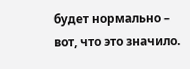будет нормально – вот, что это значило.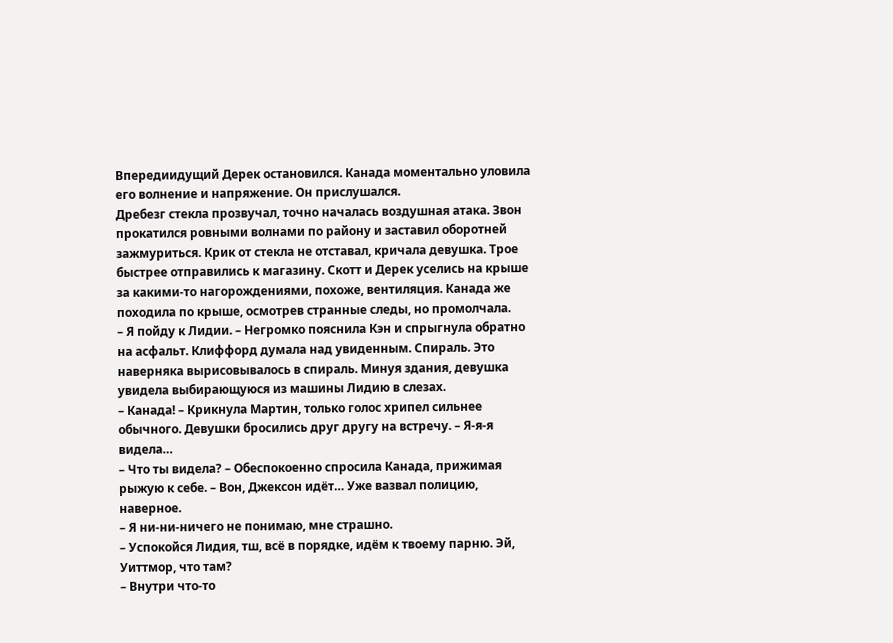Впередиидущий Дерек остановился. Канада моментально уловила его волнение и напряжение. Он прислушался.
Дребезг стекла прозвучал, точно началась воздушная атака. Звон прокатился ровными волнами по району и заставил оборотней зажмуриться. Крик от стекла не отставал, кричала девушка. Трое быстрее отправились к магазину. Скотт и Дерек уселись на крыше за какими-то нагорождениями, похоже, вентиляция. Канада же походила по крыше, осмотрев странные следы, но промолчала.
– Я пойду к Лидии. – Негромко пояснила Кэн и спрыгнула обратно на асфальт. Клиффорд думала над увиденным. Спираль. Это наверняка вырисовывалось в спираль. Минуя здания, девушка увидела выбирающуюся из машины Лидию в слезах.
– Канада! – Крикнула Мартин, только голос хрипел сильнее обычного. Девушки бросились друг другу на встречу. – Я-я-я видела…
– Что ты видела? – Обеспокоенно спросила Канада, прижимая рыжую к себе. – Вон, Джексон идёт… Уже вазвал полицию, наверное.
– Я ни-ни-ничего не понимаю, мне страшно.
– Успокойся Лидия, тш, всё в порядке, идём к твоему парню. Эй, Уиттмор, что там?
– Внутри что-то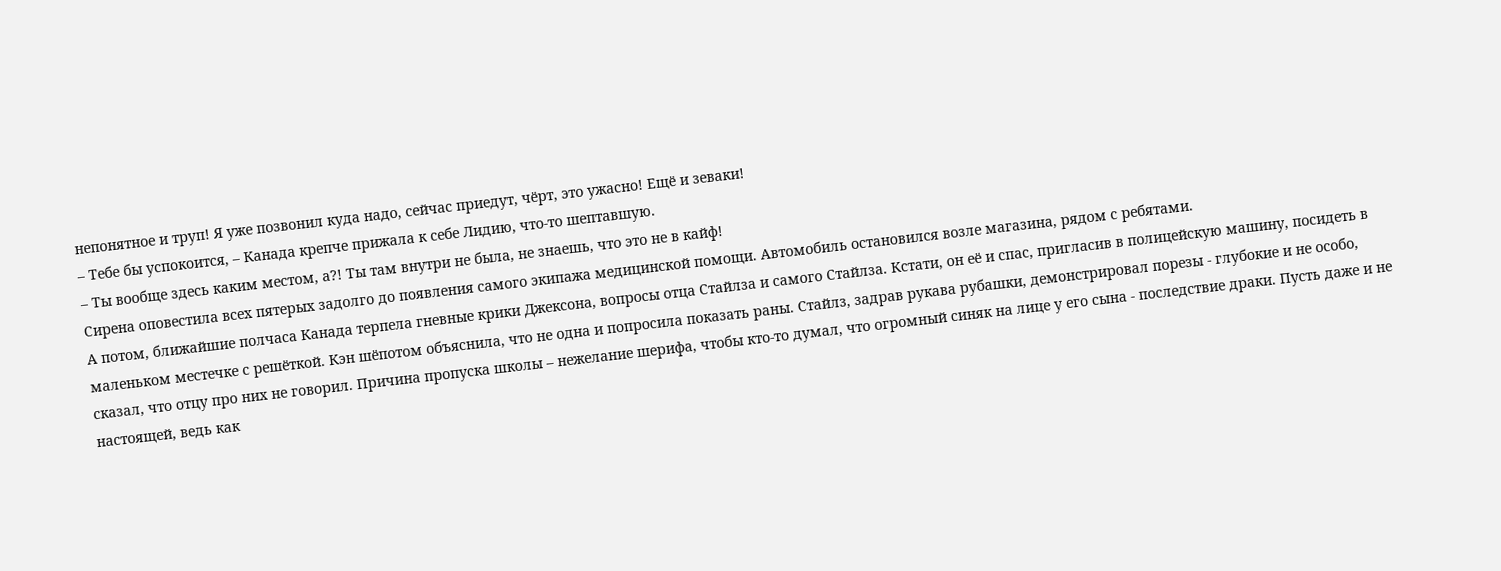непонятное и труп! Я уже позвонил куда надо, сейчас приедут, чёрт, это ужасно! Ещё и зеваки!
– Тебе бы успокоится, – Канада крепче прижала к себе Лидию, что-то шептавшую.
– Ты вообще здесь каким местом, а?! Ты там внутри не была, не знаешь, что это не в кайф!
Сирена оповестила всех пятерых задолго до появления самого экипажа медицинской помощи. Автомобиль остановился возле магазина, рядом с ребятами.
А потом, ближайшие полчаса Канада терпела гневные крики Джексона, вопросы отца Стайлза и самого Стайлза. Кстати, он её и спас, пригласив в полицейскую машину, посидеть в маленьком местечке с решёткой. Кэн шёпотом объяснила, что не одна и попросила показать раны. Стайлз, задрав рукава рубашки, демонстрировал порезы - глубокие и не особо, сказал, что отцу про них не говорил. Причина пропуска школы – нежелание шерифа, чтобы кто-то думал, что огромный синяк на лице у его сына - последствие драки. Пусть даже и не настоящей, ведь как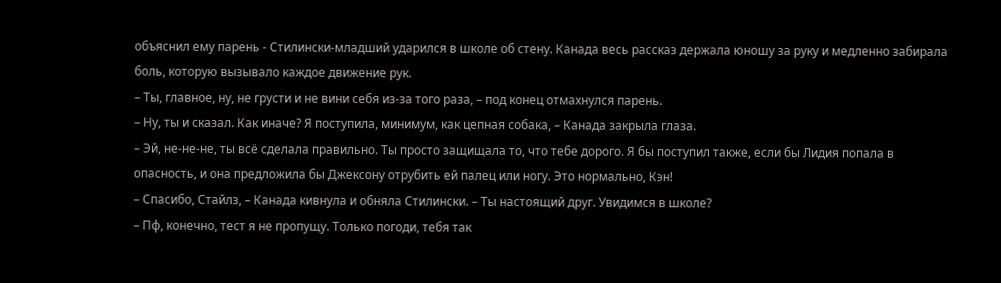объяснил ему парень - Стилински-младший ударился в школе об стену. Канада весь рассказ держала юношу за руку и медленно забирала боль, которую вызывало каждое движение рук.
– Ты, главное, ну, не грусти и не вини себя из-за того раза, – под конец отмахнулся парень.
– Ну, ты и сказал. Как иначе? Я поступила, минимум, как цепная собака, – Канада закрыла глаза.
– Эй, не-не-не, ты всё сделала правильно. Ты просто защищала то, что тебе дорого. Я бы поступил также, если бы Лидия попала в опасность, и она предложила бы Джексону отрубить ей палец или ногу. Это нормально, Кэн!
– Спасибо, Стайлз, – Канада кивнула и обняла Стилински. – Ты настоящий друг. Увидимся в школе?
– Пф, конечно, тест я не пропущу. Только погоди, тебя так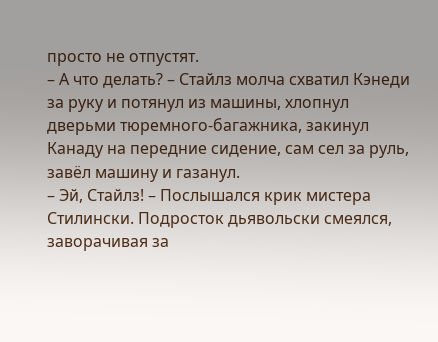просто не отпустят.
– А что делать? – Стайлз молча схватил Кэнеди за руку и потянул из машины, хлопнул дверьми тюремного-багажника, закинул Канаду на передние сидение, сам сел за руль, завёл машину и газанул.
– Эй, Стайлз! – Послышался крик мистера Стилински. Подросток дьявольски смеялся, заворачивая за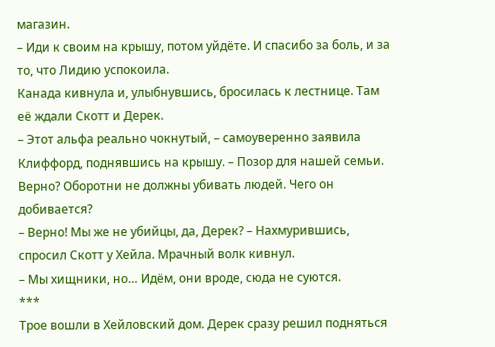магазин.
– Иди к своим на крышу, потом уйдёте. И спасибо за боль, и за то, что Лидию успокоила.
Канада кивнула и, улыбнувшись, бросилась к лестнице. Там её ждали Скотт и Дерек.
– Этот альфа реально чокнутый, – самоуверенно заявила Клиффорд, поднявшись на крышу. – Позор для нашей семьи. Верно? Оборотни не должны убивать людей. Чего он добивается?
– Верно! Мы же не убийцы, да, Дерек? – Нахмурившись, спросил Скотт у Хейла. Мрачный волк кивнул.
– Мы хищники, но… Идём, они вроде, сюда не суются.
***
Трое вошли в Хейловский дом. Дерек сразу решил подняться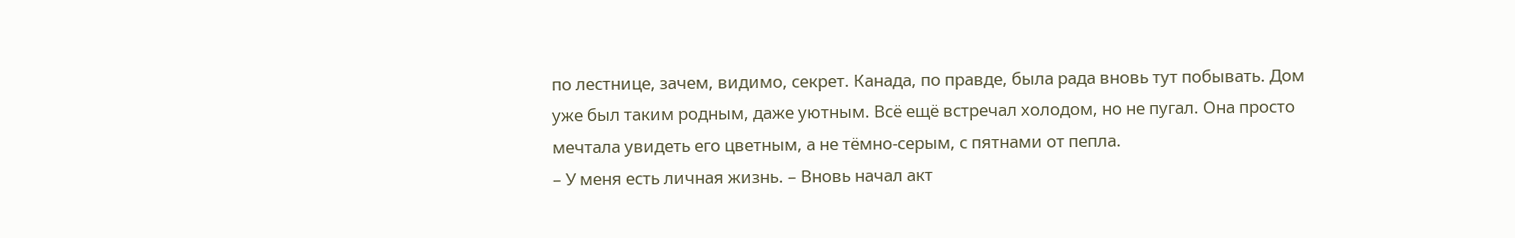по лестнице, зачем, видимо, секрет. Канада, по правде, была рада вновь тут побывать. Дом уже был таким родным, даже уютным. Всё ещё встречал холодом, но не пугал. Она просто мечтала увидеть его цветным, а не тёмно-серым, с пятнами от пепла.
– У меня есть личная жизнь. – Вновь начал акт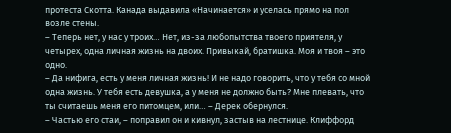протеста Скотта. Канада выдавила «Начинается» и уселась прямо на пол возле стены.
– Теперь нет, у нас у троих… Нет, из-за любопытства твоего приятеля, у четырех, одна личная жизнь на двоих. Привыкай, братишка. Моя и твоя – это одно.
– Да нифига, есть у меня личная жизнь! И не надо говорить, что у тебя со мной одна жизнь. У тебя есть девушка, а у меня не должно быть? Мне плевать, что ты считаешь меня его питомцем, или… – Дерек обернулся.
– Частью его стаи, – поправил он и кивнул, застыв на лестнице. Клиффорд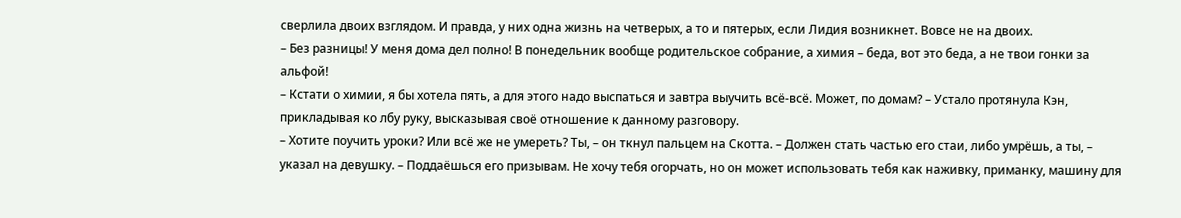сверлила двоих взглядом. И правда, у них одна жизнь на четверых, а то и пятерых, если Лидия возникнет. Вовсе не на двоих.
– Без разницы! У меня дома дел полно! В понедельник вообще родительское собрание, а химия – беда, вот это беда, а не твои гонки за альфой!
– Кстати о химии, я бы хотела пять, а для этого надо выспаться и завтра выучить всё-всё. Может, по домам? – Устало протянула Кэн, прикладывая ко лбу руку, высказывая своё отношение к данному разговору.
– Хотите поучить уроки? Или всё же не умереть? Ты, – он ткнул пальцем на Скотта. – Должен стать частью его стаи, либо умрёшь, а ты, – указал на девушку. – Поддаёшься его призывам. Не хочу тебя огорчать, но он может использовать тебя как наживку, приманку, машину для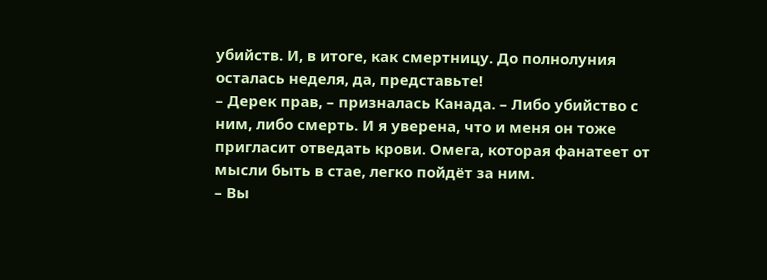убийств. И, в итоге, как смертницу. До полнолуния осталась неделя, да, представьте!
– Дерек прав, – призналась Канада. – Либо убийство с ним, либо смерть. И я уверена, что и меня он тоже пригласит отведать крови. Омега, которая фанатеет от мысли быть в стае, легко пойдёт за ним.
– Вы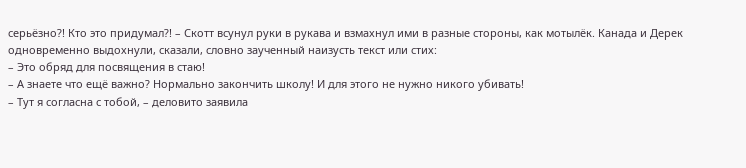серьёзно?! Кто это придумал?! – Скотт всунул руки в рукава и взмахнул ими в разные стороны, как мотылёк. Канада и Дерек одновременно выдохнули, сказали, словно заученный наизусть текст или стих:
– Это обряд для посвящения в стаю!
– А знаете что ещё важно? Нормально закончить школу! И для этого не нужно никого убивать!
– Тут я согласна с тобой, – деловито заявила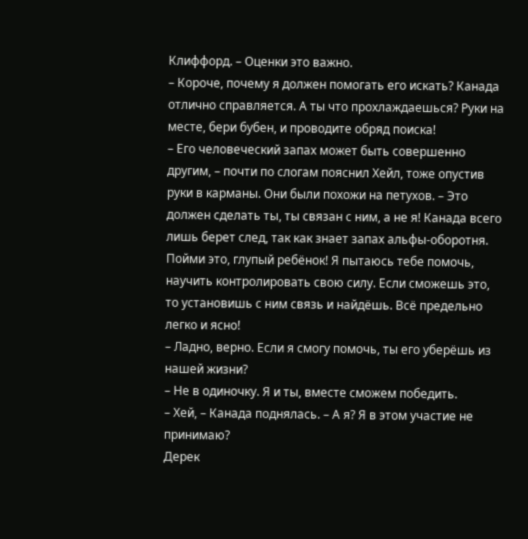Клиффорд. – Оценки это важно.
– Короче, почему я должен помогать его искать? Канада отлично справляется. А ты что прохлаждаешься? Руки на месте, бери бубен, и проводите обряд поиска!
– Его человеческий запах может быть совершенно другим, – почти по слогам пояснил Хейл, тоже опустив руки в карманы. Они были похожи на петухов. – Это должен сделать ты, ты связан с ним, а не я! Канада всего лишь берет след, так как знает запах альфы-оборотня. Пойми это, глупый ребёнок! Я пытаюсь тебе помочь, научить контролировать свою силу. Если сможешь это, то установишь с ним связь и найдёшь. Всё предельно легко и ясно!
– Ладно, верно. Если я смогу помочь, ты его уберёшь из нашей жизни?
– Не в одиночку. Я и ты, вместе сможем победить.
– Хей, – Канада поднялась. – А я? Я в этом участие не принимаю?
Дерек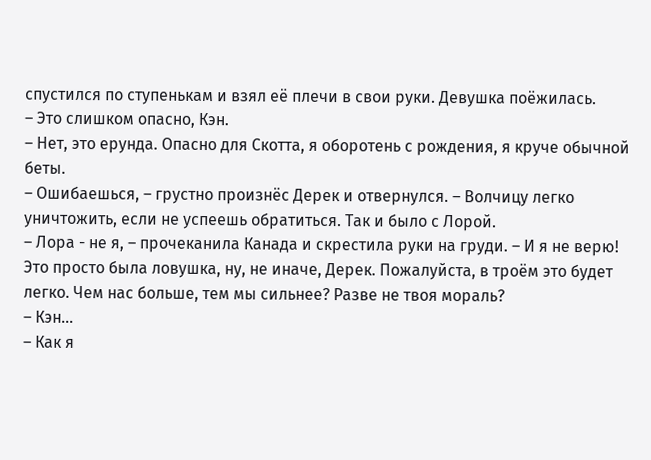спустился по ступенькам и взял её плечи в свои руки. Девушка поёжилась.
– Это слишком опасно, Кэн.
– Нет, это ерунда. Опасно для Скотта, я оборотень с рождения, я круче обычной беты.
– Ошибаешься, – грустно произнёс Дерек и отвернулся. – Волчицу легко уничтожить, если не успеешь обратиться. Так и было с Лорой.
– Лора - не я, – прочеканила Канада и скрестила руки на груди. – И я не верю! Это просто была ловушка, ну, не иначе, Дерек. Пожалуйста, в троём это будет легко. Чем нас больше, тем мы сильнее? Разве не твоя мораль?
– Кэн…
– Как я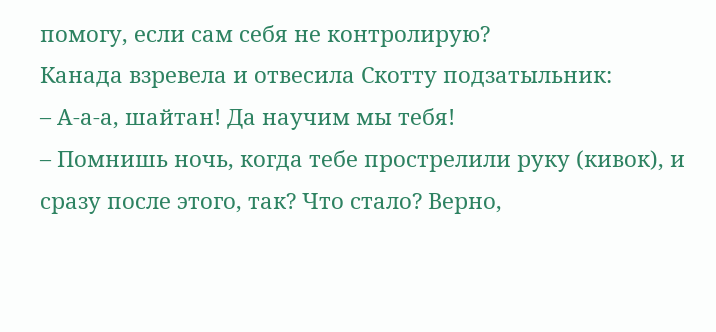помогу, если сам себя не контролирую?
Канада взревела и отвесила Скотту подзатыльник:
– А-а-а, шайтан! Да научим мы тебя!
– Помнишь ночь, когда тебе прострелили руку (кивок), и сразу после этого, так? Что стало? Верно,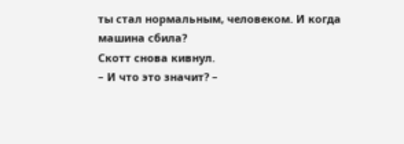ты стал нормальным, человеком. И когда машина сбила?
Скотт снова кивнул.
– И что это значит? –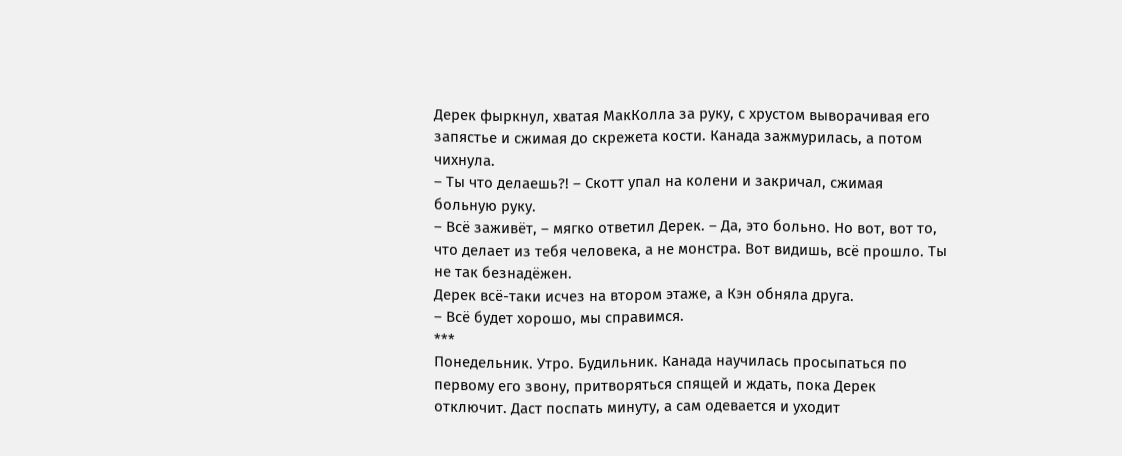Дерек фыркнул, хватая МакКолла за руку, с хрустом выворачивая его запястье и сжимая до скрежета кости. Канада зажмурилась, а потом чихнула.
– Ты что делаешь?! – Скотт упал на колени и закричал, сжимая больную руку.
– Всё заживёт, – мягко ответил Дерек. – Да, это больно. Но вот, вот то, что делает из тебя человека, а не монстра. Вот видишь, всё прошло. Ты не так безнадёжен.
Дерек всё-таки исчез на втором этаже, а Кэн обняла друга.
– Всё будет хорошо, мы справимся.
***
Понедельник. Утро. Будильник. Канада научилась просыпаться по первому его звону, притворяться спящей и ждать, пока Дерек отключит. Даст поспать минуту, а сам одевается и уходит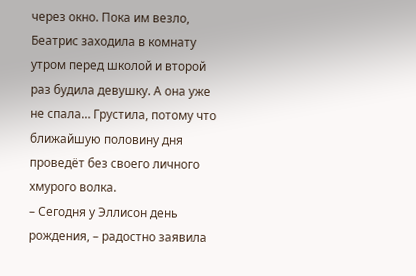через окно. Пока им везло, Беатрис заходила в комнату утром перед школой и второй раз будила девушку. А она уже не спала… Грустила, потому что ближайшую половину дня проведёт без своего личного хмурого волка.
– Сегодня у Эллисон день рождения, – радостно заявила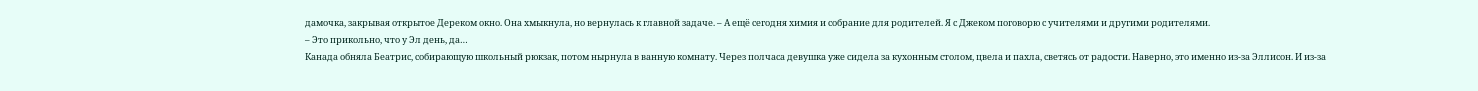дамочка, закрывая открытое Дереком окно. Она хмыкнула, но вернулась к главной задаче. – А ещё сегодня химия и собрание для родителей. Я с Джеком поговорю с учителями и другими родителями.
– Это прикольно, что у Эл день, да…
Канада обняла Беатрис, собирающую школьный рюкзак, потом нырнула в ванную комнату. Через полчаса девушка уже сидела за кухонным столом, цвела и пахла, светясь от радости. Наверно, это именно из-за Эллисон. И из-за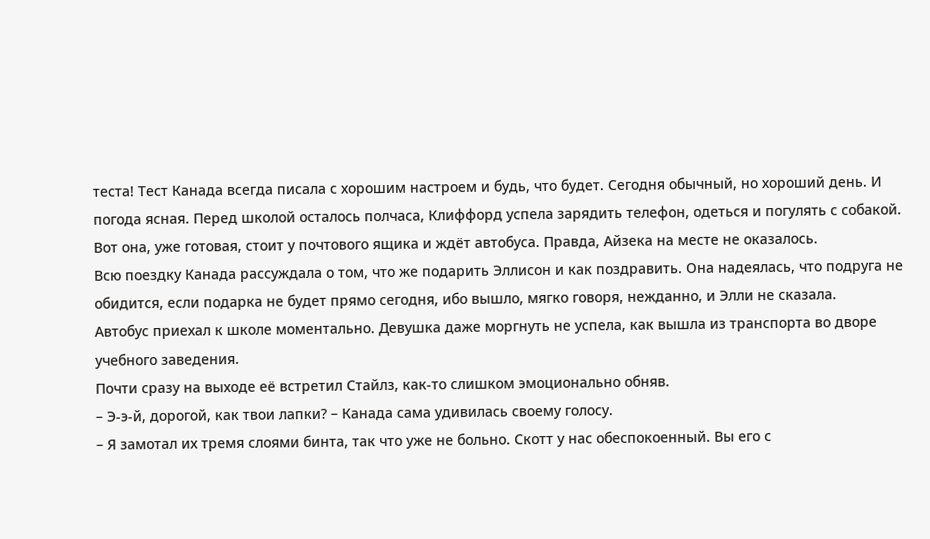теста! Тест Канада всегда писала с хорошим настроем и будь, что будет. Сегодня обычный, но хороший день. И погода ясная. Перед школой осталось полчаса, Клиффорд успела зарядить телефон, одеться и погулять с собакой.
Вот она, уже готовая, стоит у почтового ящика и ждёт автобуса. Правда, Айзека на месте не оказалось.
Всю поездку Канада рассуждала о том, что же подарить Эллисон и как поздравить. Она надеялась, что подруга не обидится, если подарка не будет прямо сегодня, ибо вышло, мягко говоря, нежданно, и Элли не сказала.
Автобус приехал к школе моментально. Девушка даже моргнуть не успела, как вышла из транспорта во дворе учебного заведения.
Почти сразу на выходе её встретил Стайлз, как-то слишком эмоционально обняв.
– Э-э-й, дорогой, как твои лапки? – Канада сама удивилась своему голосу.
– Я замотал их тремя слоями бинта, так что уже не больно. Скотт у нас обеспокоенный. Вы его с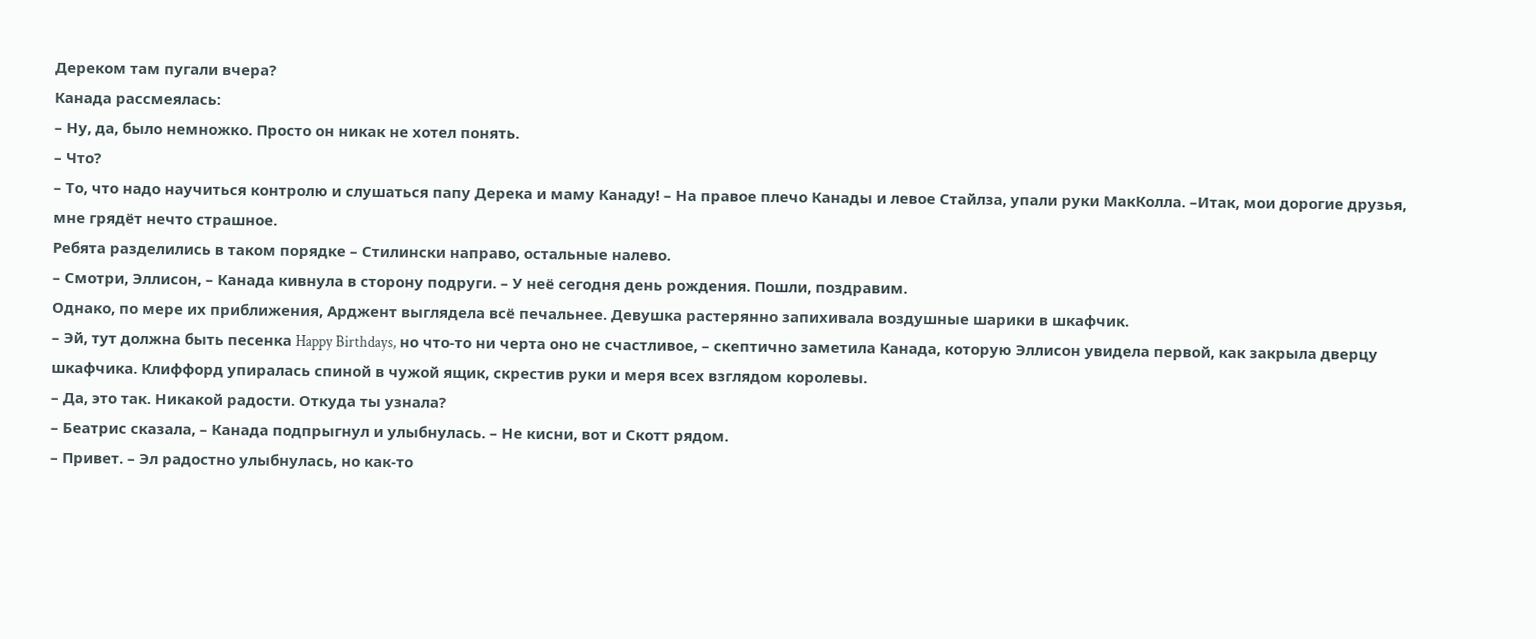Дереком там пугали вчера?
Канада рассмеялась:
– Ну, да, было немножко. Просто он никак не хотел понять.
– Что?
– То, что надо научиться контролю и слушаться папу Дерека и маму Канаду! – На правое плечо Канады и левое Стайлза, упали руки МакКолла. –Итак, мои дорогие друзья, мне грядёт нечто страшное.
Ребята разделились в таком порядке – Стилински направо, остальные налево.
– Смотри, Эллисон, – Канада кивнула в сторону подруги. – У неё сегодня день рождения. Пошли, поздравим.
Однако, по мере их приближения, Арджент выглядела всё печальнее. Девушка растерянно запихивала воздушные шарики в шкафчик.
– Эй, тут должна быть песенка Happy Birthdays, но что-то ни черта оно не счастливое, – скептично заметила Канада, которую Эллисон увидела первой, как закрыла дверцу шкафчика. Клиффорд упиралась спиной в чужой ящик, скрестив руки и меря всех взглядом королевы.
– Да, это так. Никакой радости. Откуда ты узнала?
– Беатрис сказала, – Канада подпрыгнул и улыбнулась. – Не кисни, вот и Скотт рядом.
– Привет. – Эл радостно улыбнулась, но как-то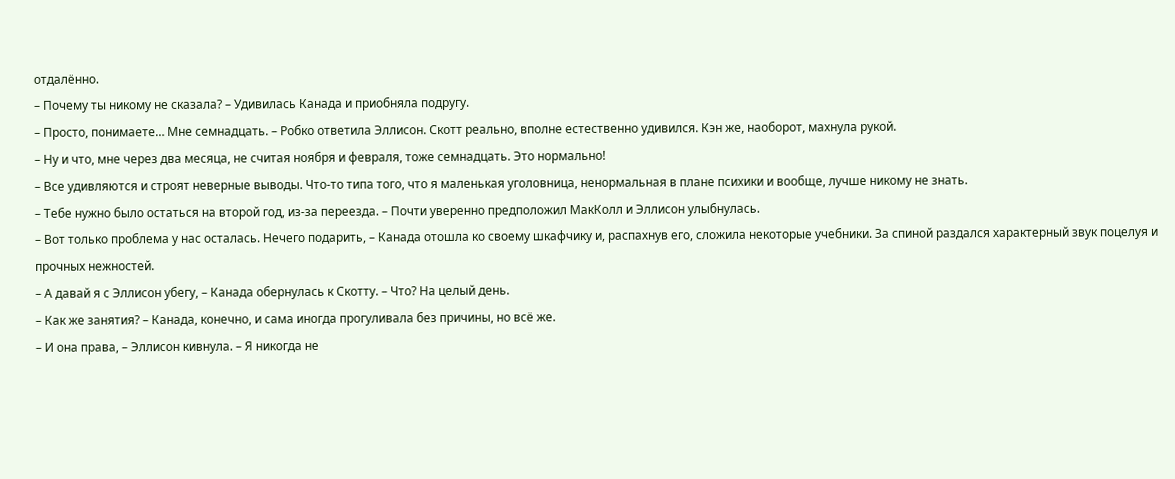отдалённо.
– Почему ты никому не сказала? – Удивилась Канада и приобняла подругу.
– Просто, понимаете… Мне семнадцать. – Робко ответила Эллисон. Скотт реально, вполне естественно удивился. Кэн же, наоборот, махнула рукой.
– Ну и что, мне через два месяца, не считая ноября и февраля, тоже семнадцать. Это нормально!
– Все удивляются и строят неверные выводы. Что-то типа того, что я маленькая уголовница, ненормальная в плане психики и вообще, лучше никому не знать.
– Тебе нужно было остаться на второй год, из-за переезда. – Почти уверенно предположил МакКолл и Эллисон улыбнулась.
– Вот только проблема у нас осталась. Нечего подарить, – Канада отошла ко своему шкафчику и, распахнув его, сложила некоторые учебники. За спиной раздался характерный звук поцелуя и прочных нежностей.
– А давай я с Эллисон убегу, – Канада обернулась к Скотту. – Что? На целый день.
– Как же занятия? – Канада, конечно, и сама иногда прогуливала без причины, но всё же.
– И она права, – Эллисон кивнула. – Я никогда не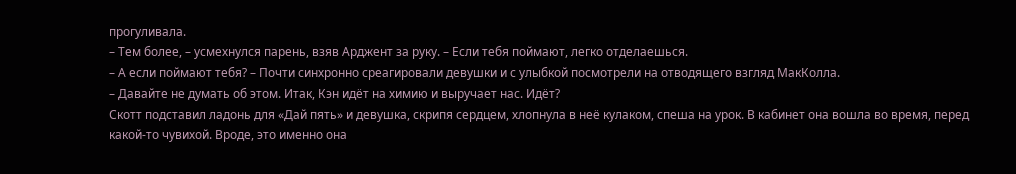прогуливала.
– Тем более, – усмехнулся парень, взяв Арджент за руку. – Если тебя поймают, легко отделаешься.
– А если поймают тебя? – Почти синхронно среагировали девушки и с улыбкой посмотрели на отводящего взгляд МакКолла.
– Давайте не думать об этом. Итак, Кэн идёт на химию и выручает нас. Идёт?
Скотт подставил ладонь для «Дай пять» и девушка, скрипя сердцем, хлопнула в неё кулаком, спеша на урок. В кабинет она вошла во время, перед какой-то чувихой. Вроде, это именно она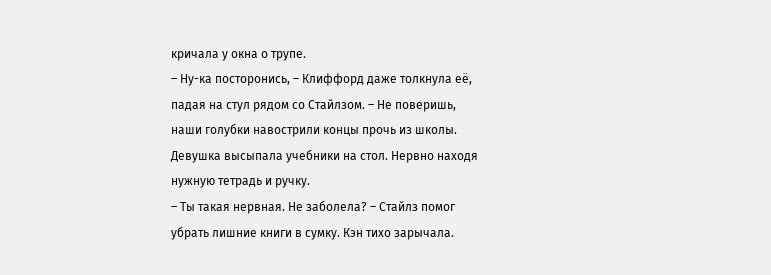кричала у окна о трупе.
– Ну-ка посторонись, – Клиффорд даже толкнула её, падая на стул рядом со Стайлзом. – Не поверишь, наши голубки навострили концы прочь из школы.
Девушка высыпала учебники на стол. Нервно находя нужную тетрадь и ручку.
– Ты такая нервная. Не заболела? – Стайлз помог убрать лишние книги в сумку. Кэн тихо зарычала.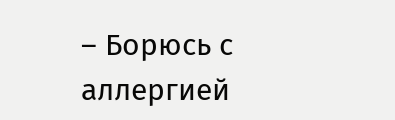– Борюсь с аллергией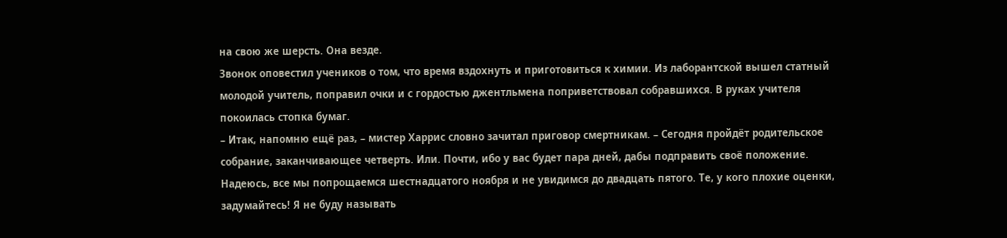на свою же шерсть. Она везде.
Звонок оповестил учеников о том, что время вздохнуть и приготовиться к химии. Из лаборантской вышел статный молодой учитель, поправил очки и с гордостью джентльмена поприветствовал собравшихся. В руках учителя покоилась стопка бумаг.
– Итак, напомню ещё раз, – мистер Харрис словно зачитал приговор смертникам. – Сегодня пройдёт родительское собрание, заканчивающее четверть. Или. Почти, ибо у вас будет пара дней, дабы подправить своё положение. Надеюсь, все мы попрощаемся шестнадцатого ноября и не увидимся до двадцать пятого. Те, у кого плохие оценки, задумайтесь! Я не буду называть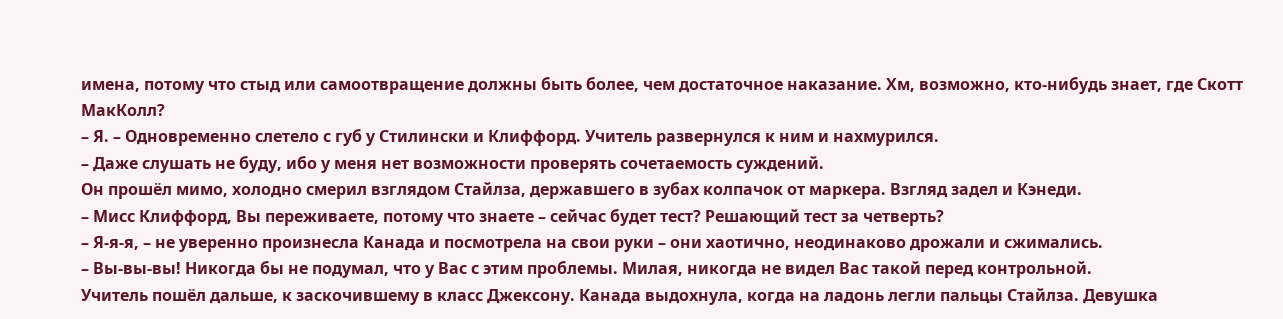имена, потому что стыд или самоотвращение должны быть более, чем достаточное наказание. Хм, возможно, кто-нибудь знает, где Скотт МакКолл?
– Я. – Одновременно слетело с губ у Стилински и Клиффорд. Учитель развернулся к ним и нахмурился.
– Даже слушать не буду, ибо у меня нет возможности проверять сочетаемость суждений.
Он прошёл мимо, холодно смерил взглядом Стайлза, державшего в зубах колпачок от маркера. Взгляд задел и Кэнеди.
– Мисс Клиффорд, Вы переживаете, потому что знаете – сейчас будет тест? Решающий тест за четверть?
– Я-я-я, – не уверенно произнесла Канада и посмотрела на свои руки – они хаотично, неодинаково дрожали и сжимались.
– Вы-вы-вы! Никогда бы не подумал, что у Вас с этим проблемы. Милая, никогда не видел Вас такой перед контрольной.
Учитель пошёл дальше, к заскочившему в класс Джексону. Канада выдохнула, когда на ладонь легли пальцы Стайлза. Девушка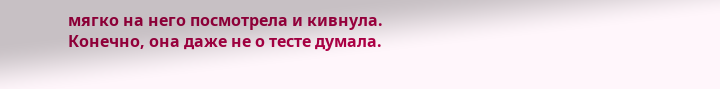мягко на него посмотрела и кивнула. Конечно, она даже не о тесте думала.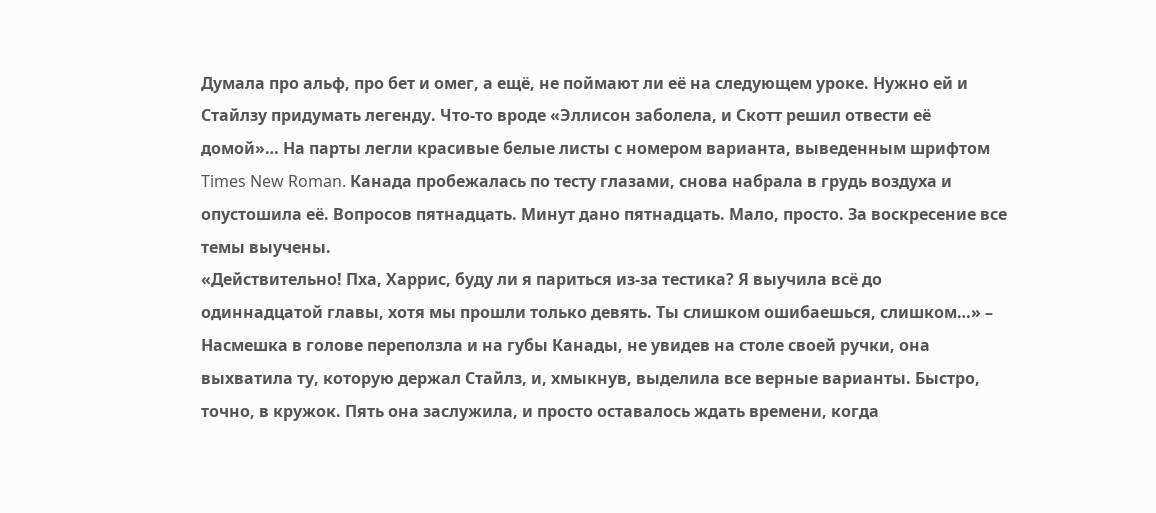Думала про альф, про бет и омег, а ещё, не поймают ли её на следующем уроке. Нужно ей и Стайлзу придумать легенду. Что-то вроде «Эллисон заболела, и Скотт решил отвести её домой»… На парты легли красивые белые листы с номером варианта, выведенным шрифтом Times New Roman. Канада пробежалась по тесту глазами, снова набрала в грудь воздуха и опустошила её. Вопросов пятнадцать. Минут дано пятнадцать. Мало, просто. За воскресение все темы выучены.
«Действительно! Пха, Харрис, буду ли я париться из-за тестика? Я выучила всё до одиннадцатой главы, хотя мы прошли только девять. Ты слишком ошибаешься, слишком…» – Насмешка в голове переползла и на губы Канады, не увидев на столе своей ручки, она выхватила ту, которую держал Стайлз, и, хмыкнув, выделила все верные варианты. Быстро, точно, в кружок. Пять она заслужила, и просто оставалось ждать времени, когда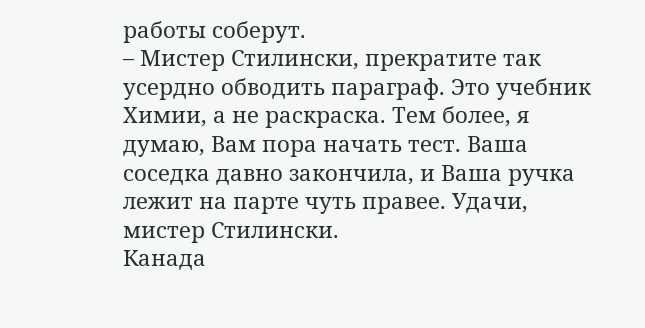работы соберут.
– Мистер Стилински, прекратите так усердно обводить параграф. Это учебник Химии, а не раскраска. Тем более, я думаю, Вам пора начать тест. Ваша соседка давно закончила, и Ваша ручка лежит на парте чуть правее. Удачи, мистер Стилински.
Канада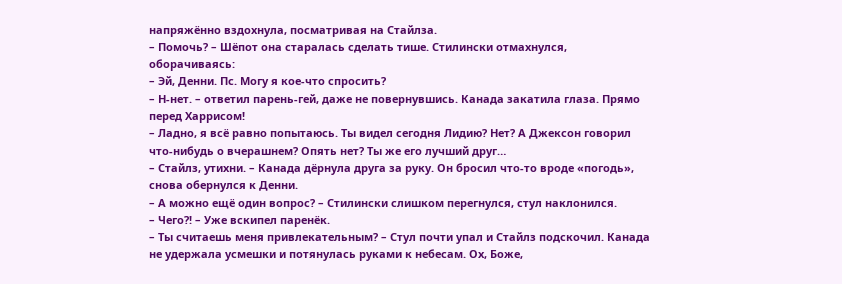напряжённо вздохнула, посматривая на Стайлза.
– Помочь? – Шёпот она старалась сделать тише. Стилински отмахнулся, оборачиваясь:
– Эй, Денни. Пс. Могу я кое-что спросить?
– Н-нет. – ответил парень-гей, даже не повернувшись. Канада закатила глаза. Прямо перед Харрисом!
– Ладно, я всё равно попытаюсь. Ты видел сегодня Лидию? Нет? А Джексон говорил что-нибудь о вчерашнем? Опять нет? Ты же его лучший друг…
– Стайлз, утихни. – Канада дёрнула друга за руку. Он бросил что-то вроде «погодь», снова обернулся к Денни.
– А можно ещё один вопрос? – Стилински слишком перегнулся, стул наклонился.
– Чего?! – Уже вскипел паренёк.
– Ты считаешь меня привлекательным? – Стул почти упал и Стайлз подскочил. Канада не удержала усмешки и потянулась руками к небесам. Ох, Боже,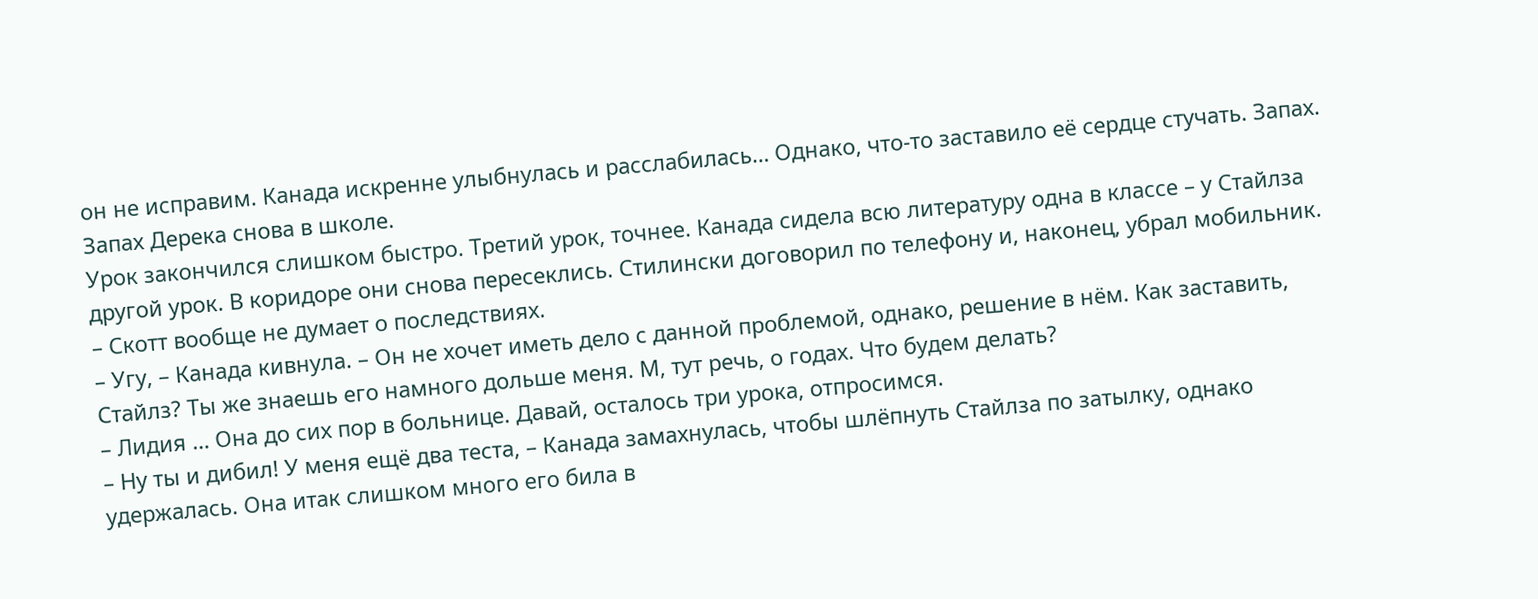он не исправим. Канада искренне улыбнулась и расслабилась… Однако, что-то заставило её сердце стучать. Запах. Запах Дерека снова в школе.
Урок закончился слишком быстро. Третий урок, точнее. Канада сидела всю литературу одна в классе – у Стайлза другой урок. В коридоре они снова пересеклись. Стилински договорил по телефону и, наконец, убрал мобильник.
– Скотт вообще не думает о последствиях.
– Угу, – Канада кивнула. – Он не хочет иметь дело с данной проблемой, однако, решение в нём. Как заставить, Стайлз? Ты же знаешь его намного дольше меня. М, тут речь, о годах. Что будем делать?
– Лидия … Она до сих пор в больнице. Давай, осталось три урока, отпросимся.
– Ну ты и дибил! У меня ещё два теста, – Канада замахнулась, чтобы шлёпнуть Стайлза по затылку, однако удержалась. Она итак слишком много его била в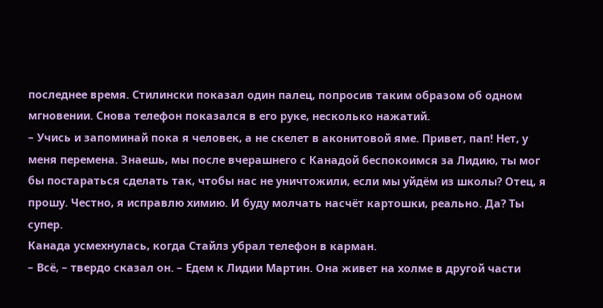последнее время. Стилински показал один палец, попросив таким образом об одном мгновении. Снова телефон показался в его руке, несколько нажатий.
– Учись и запоминай пока я человек, а не скелет в аконитовой яме. Привет, пап! Нет, у меня перемена. Знаешь, мы после вчерашнего с Канадой беспокоимся за Лидию, ты мог бы постараться сделать так, чтобы нас не уничтожили, если мы уйдём из школы? Отец, я прошу. Честно, я исправлю химию. И буду молчать насчёт картошки, реально. Да? Ты супер.
Канада усмехнулась, когда Стайлз убрал телефон в карман.
– Всё, – твердо сказал он. – Едем к Лидии Мартин. Она живет на холме в другой части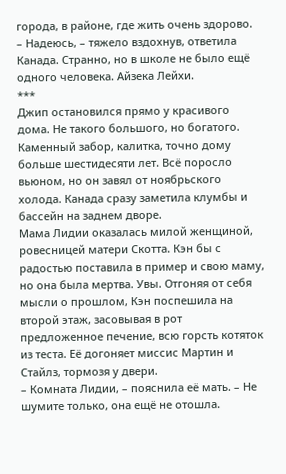города, в районе, где жить очень здорово.
– Надеюсь, – тяжело вздохнув, ответила Канада. Странно, но в школе не было ещё одного человека. Айзека Лейхи.
***
Джип остановился прямо у красивого дома. Не такого большого, но богатого. Каменный забор, калитка, точно дому больше шестидесяти лет. Всё поросло вьюном, но он завял от ноябрьского холода. Канада сразу заметила клумбы и бассейн на заднем дворе.
Мама Лидии оказалась милой женщиной, ровесницей матери Скотта. Кэн бы с радостью поставила в пример и свою маму, но она была мертва. Увы. Отгоняя от себя мысли о прошлом, Кэн поспешила на второй этаж, засовывая в рот предложенное печение, всю горсть котяток из теста. Её догоняет миссис Мартин и Стайлз, тормозя у двери.
– Комната Лидии, – пояснила её мать. – Не шумите только, она ещё не отошла.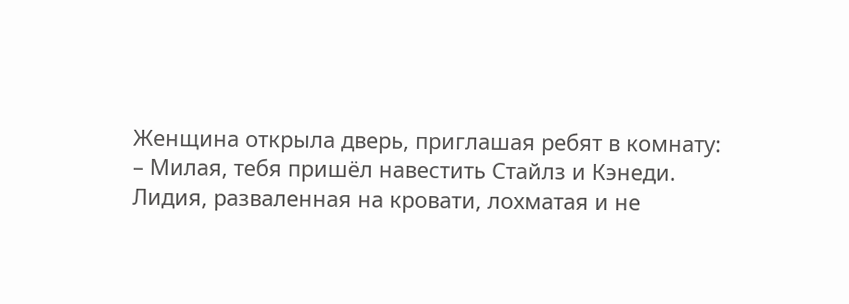Женщина открыла дверь, приглашая ребят в комнату:
– Милая, тебя пришёл навестить Стайлз и Кэнеди.
Лидия, разваленная на кровати, лохматая и не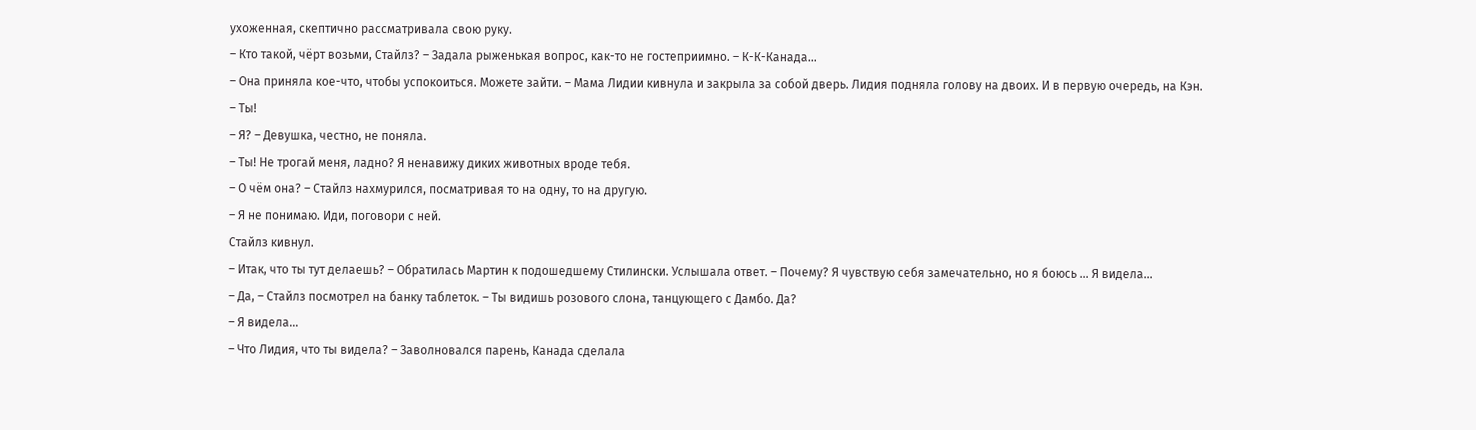ухоженная, скептично рассматривала свою руку.
– Кто такой, чёрт возьми, Стайлз? – Задала рыженькая вопрос, как-то не гостеприимно. – К-К-Канада…
– Она приняла кое-что, чтобы успокоиться. Можете зайти. – Мама Лидии кивнула и закрыла за собой дверь. Лидия подняла голову на двоих. И в первую очередь, на Кэн.
– Ты!
– Я? – Девушка, честно, не поняла.
– Ты! Не трогай меня, ладно? Я ненавижу диких животных вроде тебя.
– О чём она? – Стайлз нахмурился, посматривая то на одну, то на другую.
– Я не понимаю. Иди, поговори с ней.
Стайлз кивнул.
– Итак, что ты тут делаешь? – Обратилась Мартин к подошедшему Стилински. Услышала ответ. – Почему? Я чувствую себя замечательно, но я боюсь … Я видела…
– Да, – Стайлз посмотрел на банку таблеток. – Ты видишь розового слона, танцующего с Дамбо. Да?
– Я видела…
– Что Лидия, что ты видела? – Заволновался парень, Канада сделала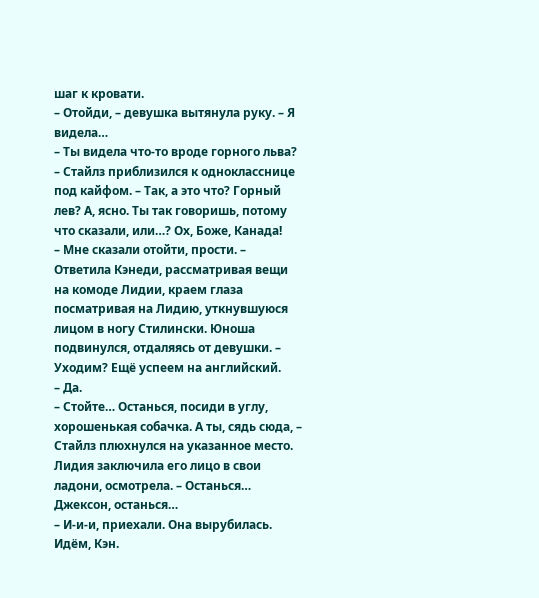шаг к кровати.
– Отойди, – девушка вытянула руку. – Я видела…
– Ты видела что-то вроде горного льва? – Стайлз приблизился к однокласснице под кайфом. – Так, а это что? Горный лев? А, ясно. Ты так говоришь, потому что сказали, или…? Ох, Боже, Канада!
– Мне сказали отойти, прости. – Ответила Кэнеди, рассматривая вещи на комоде Лидии, краем глаза посматривая на Лидию, уткнувшуюся лицом в ногу Стилински. Юноша подвинулся, отдаляясь от девушки. – Уходим? Ещё успеем на английский.
– Да.
– Стойте… Останься, посиди в углу, хорошенькая собачка. А ты, сядь сюда, – Стайлз плюхнулся на указанное место. Лидия заключила его лицо в свои ладони, осмотрела. – Останься… Джексон, останься…
– И-и-и, приехали. Она вырубилась. Идём, Кэн.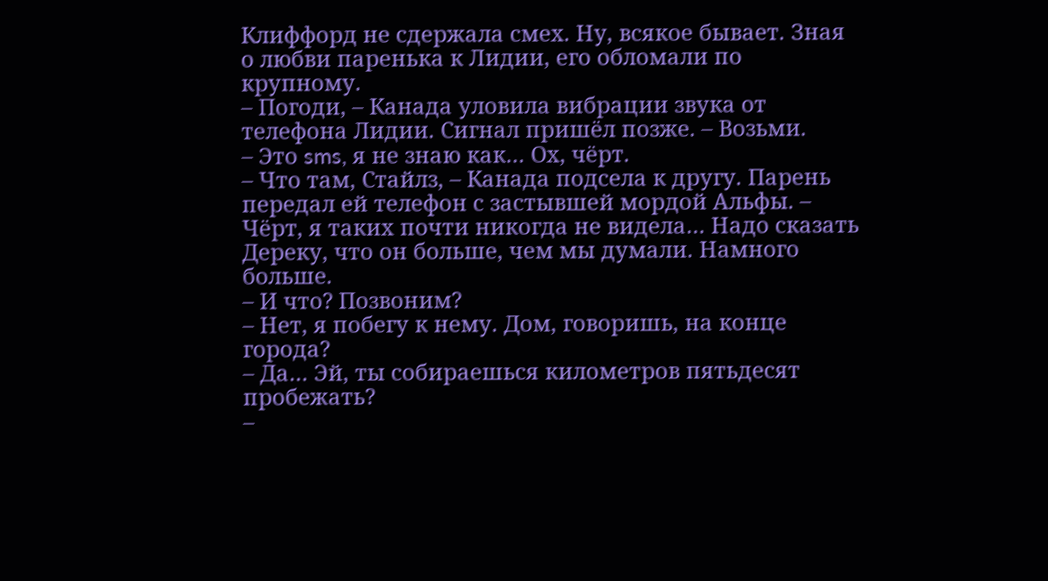Клиффорд не сдержала смех. Ну, всякое бывает. Зная о любви паренька к Лидии, его обломали по крупному.
– Погоди, – Канада уловила вибрации звука от телефона Лидии. Сигнал пришёл позже. – Возьми.
– Это sms, я не знаю как… Ох, чёрт.
– Что там, Стайлз, – Канада подсела к другу. Парень передал ей телефон с застывшей мордой Альфы. – Чёрт, я таких почти никогда не видела… Надо сказать Дереку, что он больше, чем мы думали. Намного больше.
– И что? Позвоним?
– Нет, я побегу к нему. Дом, говоришь, на конце города?
– Да… Эй, ты собираешься километров пятьдесят пробежать?
–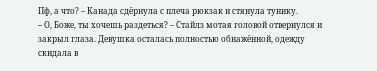Пф, а что? – Канада сдёрнула с плеча рюкзак и стянула тунику.
– О, Боже, ты хочешь раздеться? – Стайлз мотая головой отвернулся и закрыл глаза. Девушка осталась полностью обнажённой, одежду скидала в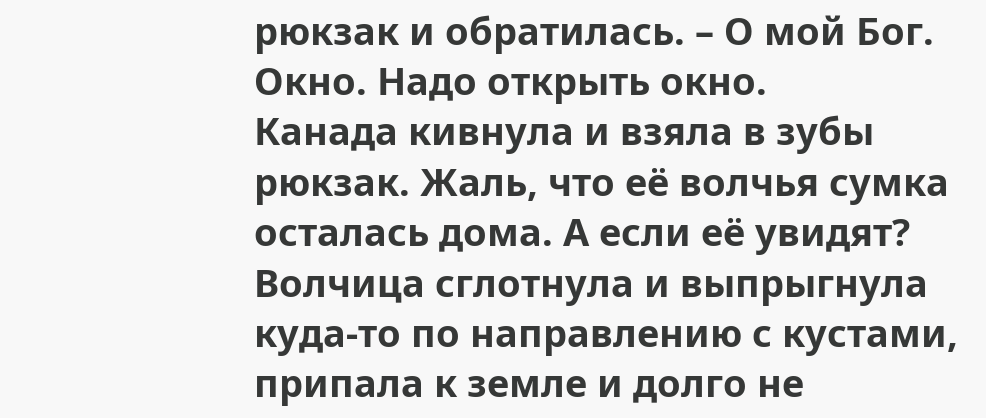рюкзак и обратилась. – О мой Бог. Окно. Надо открыть окно.
Канада кивнула и взяла в зубы рюкзак. Жаль, что её волчья сумка осталась дома. А если её увидят? Волчица сглотнула и выпрыгнула куда-то по направлению с кустами, припала к земле и долго не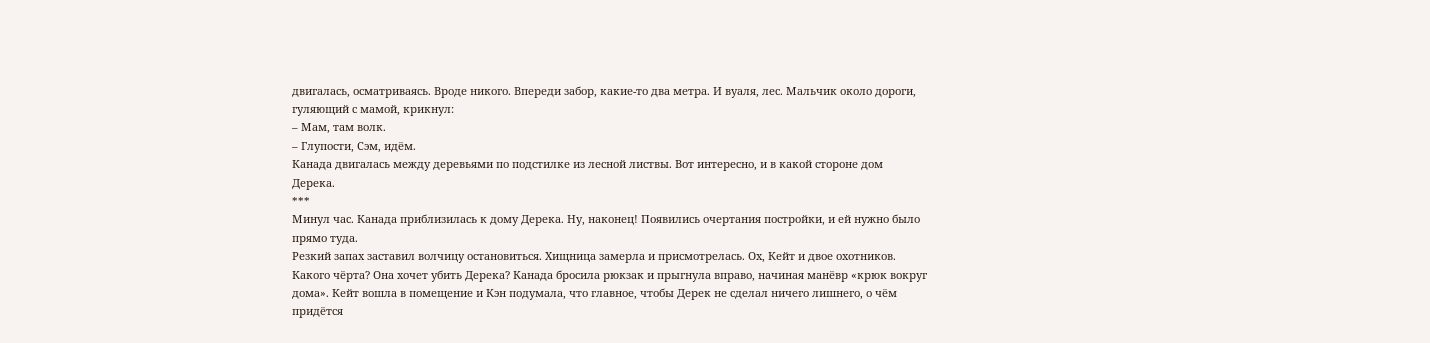двигалась, осматриваясь. Вроде никого. Впереди забор, какие-то два метра. И вуаля, лес. Мальчик около дороги, гуляющий с мамой, крикнул:
– Мам, там волк.
– Глупости, Сэм, идём.
Канада двигалась между деревьями по подстилке из лесной листвы. Вот интересно, и в какой стороне дом Дерека.
***
Минул час. Канада приблизилась к дому Дерека. Ну, наконец! Появились очертания постройки, и ей нужно было прямо туда.
Резкий запах заставил волчицу остановиться. Хищница замерла и присмотрелась. Ох, Кейт и двое охотников. Какого чёрта? Она хочет убить Дерека? Канада бросила рюкзак и прыгнула вправо, начиная манёвр «крюк вокруг дома». Кейт вошла в помещение и Кэн подумала, что главное, чтобы Дерек не сделал ничего лишнего, о чём придётся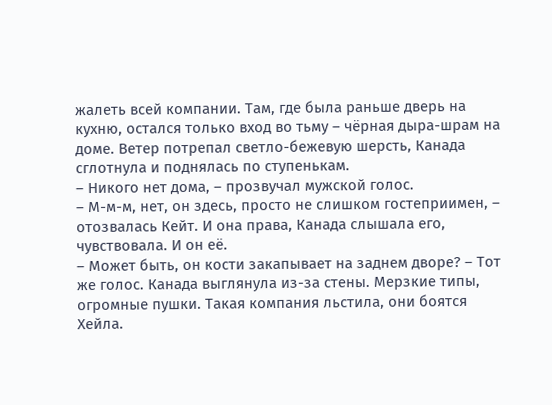жалеть всей компании. Там, где была раньше дверь на кухню, остался только вход во тьму – чёрная дыра-шрам на доме. Ветер потрепал светло-бежевую шерсть, Канада сглотнула и поднялась по ступенькам.
– Никого нет дома, – прозвучал мужской голос.
– М-м-м, нет, он здесь, просто не слишком гостеприимен, – отозвалась Кейт. И она права, Канада слышала его, чувствовала. И он её.
– Может быть, он кости закапывает на заднем дворе? – Тот же голос. Канада выглянула из-за стены. Мерзкие типы, огромные пушки. Такая компания льстила, они боятся Хейла.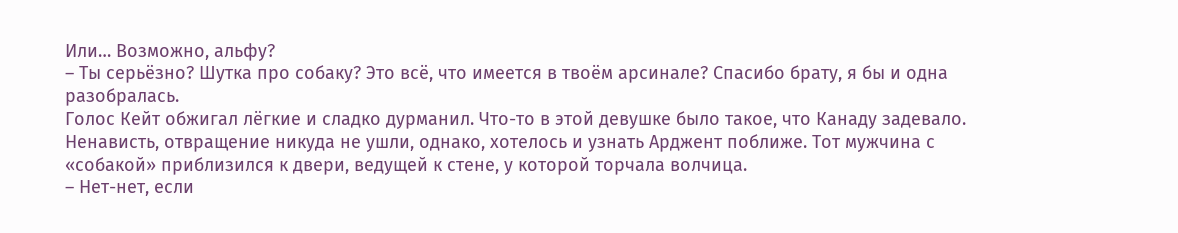Или… Возможно, альфу?
– Ты серьёзно? Шутка про собаку? Это всё, что имеется в твоём арсинале? Спасибо брату, я бы и одна разобралась.
Голос Кейт обжигал лёгкие и сладко дурманил. Что-то в этой девушке было такое, что Канаду задевало. Ненависть, отвращение никуда не ушли, однако, хотелось и узнать Арджент поближе. Тот мужчина с «собакой» приблизился к двери, ведущей к стене, у которой торчала волчица.
– Нет-нет, если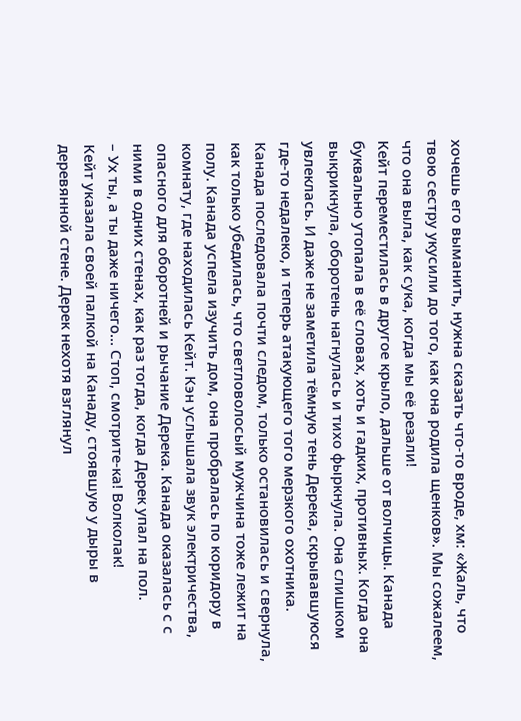хочешь его выманить, нужна сказать что-то вроде, хм: «Жаль, что твою сестру укусили до того, как она родила щенков». Мы сожалеем, что она выла, как сука, когда мы её резали!
Кейт переместилась в другое крыло, дальше от волчицы. Канада буквально утопала в её словах, хоть и гадких, противных. Когда она выкрикнула, оборотень нагнулась и тихо фыркнула. Она слишком увлеклась. И даже не заметила тёмную тень Дерека, скрывавшуюся где-то недалеко, и теперь атакующего того мерзкого охотника. Канада последовала почти следом, только остановилась и свернула, как только убедилась, что светловолосый мужчина тоже лежит на полу. Канада успела изучить дом, она пробралась по коридору в комнату, где находилась Кейт. Кэн услышала звук электричества, опасного для оборотней и рычание Дерека. Канада оказалась с с ними в одних стенах, как раз тогда, когда Дерек упал на пол.
– Ух ты, а ты даже ничего… Стоп, смотрите-ка! Волколак!
Кейт указала своей палкой на Канаду, стоявшую у дыры в деревянной стене. Дерек нехотя взглянул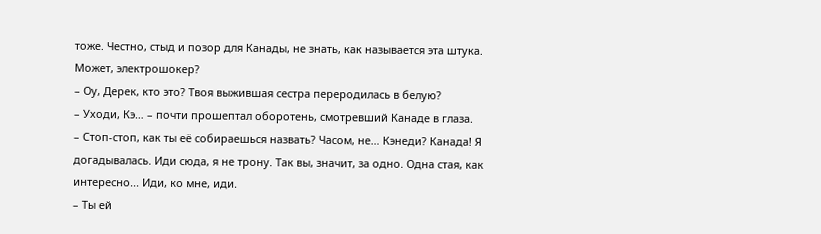тоже. Честно, стыд и позор для Канады, не знать, как называется эта штука. Может, электрошокер?
– Оу, Дерек, кто это? Твоя выжившая сестра переродилась в белую?
– Уходи, Кэ… – почти прошептал оборотень, смотревший Канаде в глаза.
– Стоп-стоп, как ты её собираешься назвать? Часом, не… Кэнеди? Канада! Я догадывалась. Иди сюда, я не трону. Так вы, значит, за одно. Одна стая, как интересно... Иди, ко мне, иди.
– Ты ей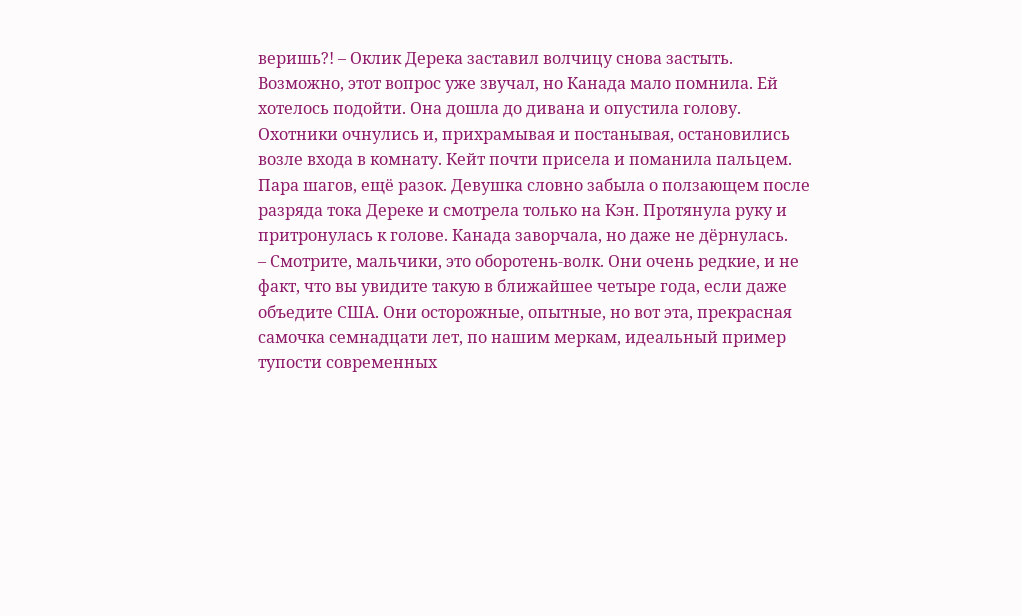веришь?! – Оклик Дерека заставил волчицу снова застыть. Возможно, этот вопрос уже звучал, но Канада мало помнила. Ей хотелось подойти. Она дошла до дивана и опустила голову. Охотники очнулись и, прихрамывая и постанывая, остановились возле входа в комнату. Кейт почти присела и поманила пальцем.
Пара шагов, ещё разок. Девушка словно забыла о ползающем после разряда тока Дереке и смотрела только на Кэн. Протянула руку и притронулась к голове. Канада заворчала, но даже не дёрнулась.
– Смотрите, мальчики, это оборотень-волк. Они очень редкие, и не факт, что вы увидите такую в ближайшее четыре года, если даже объедите США. Они осторожные, опытные, но вот эта, прекрасная самочка семнадцати лет, по нашим меркам, идеальный пример тупости современных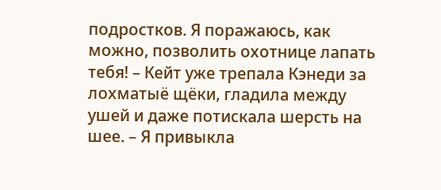подростков. Я поражаюсь, как можно, позволить охотнице лапать тебя! – Кейт уже трепала Кэнеди за лохматыё щёки, гладила между ушей и даже потискала шерсть на шее. – Я привыкла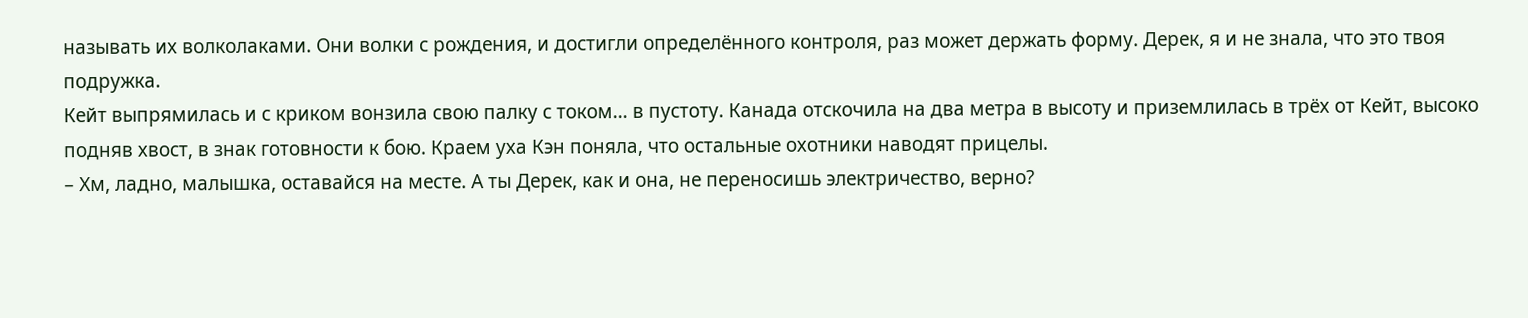называть их волколаками. Они волки с рождения, и достигли определённого контроля, раз может держать форму. Дерек, я и не знала, что это твоя подружка.
Кейт выпрямилась и с криком вонзила свою палку с током… в пустоту. Канада отскочила на два метра в высоту и приземлилась в трёх от Кейт, высоко подняв хвост, в знак готовности к бою. Краем уха Кэн поняла, что остальные охотники наводят прицелы.
– Хм, ладно, малышка, оставайся на месте. А ты Дерек, как и она, не переносишь электричество, верно?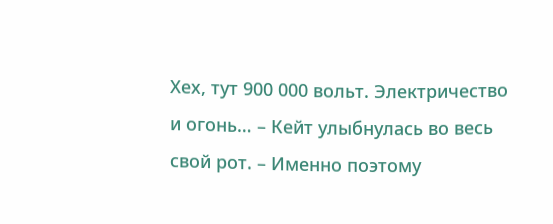Хех, тут 900 000 вольт. Электричество и огонь… – Кейт улыбнулась во весь свой рот. – Именно поэтому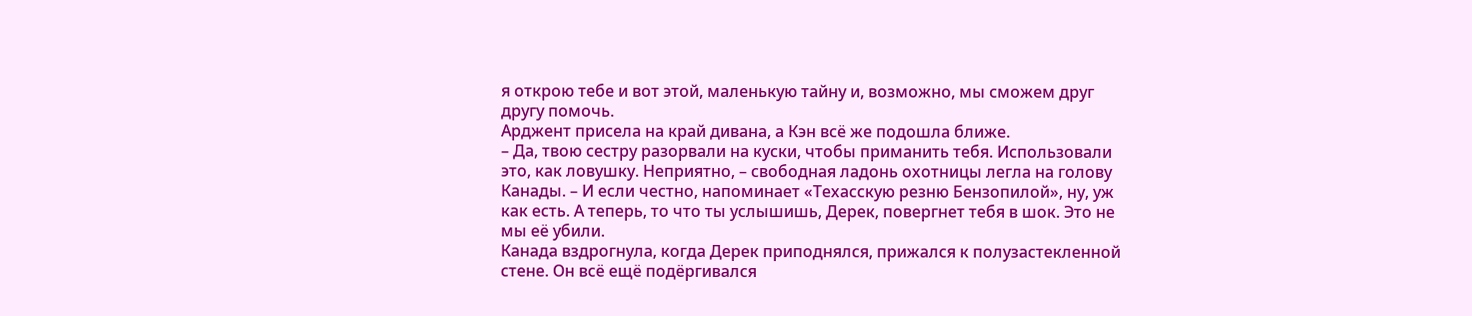я открою тебе и вот этой, маленькую тайну и, возможно, мы сможем друг другу помочь.
Арджент присела на край дивана, а Кэн всё же подошла ближе.
– Да, твою сестру разорвали на куски, чтобы приманить тебя. Использовали это, как ловушку. Неприятно, – свободная ладонь охотницы легла на голову Канады. – И если честно, напоминает «Техасскую резню Бензопилой», ну, уж как есть. А теперь, то что ты услышишь, Дерек, повергнет тебя в шок. Это не мы её убили.
Канада вздрогнула, когда Дерек приподнялся, прижался к полузастекленной стене. Он всё ещё подёргивался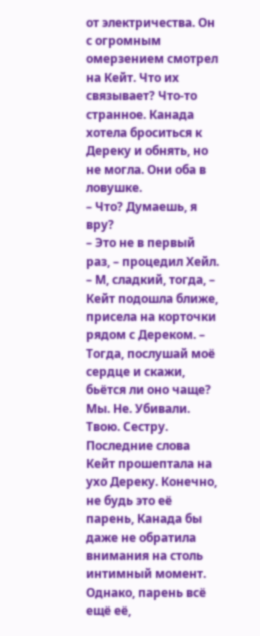от электричества. Он с огромным омерзением смотрел на Кейт. Что их связывает? Что-то странное. Канада хотела броситься к Дереку и обнять, но не могла. Они оба в ловушке.
– Что? Думаешь, я вру?
– Это не в первый раз, – процедил Хейл.
– М, сладкий, тогда, – Кейт подошла ближе, присела на корточки рядом с Дереком. – Тогда, послушай моё сердце и скажи, бьётся ли оно чаще? Мы. Не. Убивали. Твою. Сестру.
Последние слова Кейт прошептала на ухо Дереку. Конечно, не будь это её парень, Канада бы даже не обратила внимания на столь интимный момент. Однако, парень всё ещё её,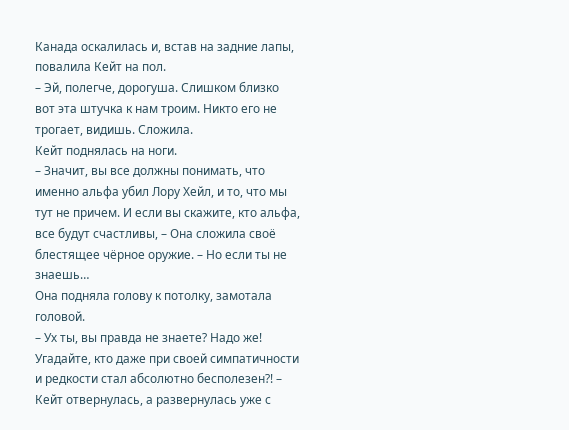Канада оскалилась и, встав на задние лапы, повалила Кейт на пол.
– Эй, полегче, дорогуша. Слишком близко вот эта штучка к нам троим. Никто его не трогает, видишь. Сложила.
Кейт поднялась на ноги.
– Значит, вы все должны понимать, что именно альфа убил Лору Хейл, и то, что мы тут не причем. И если вы скажите, кто альфа, все будут счастливы, – Она сложила своё блестящее чёрное оружие. – Но если ты не знаешь…
Она подняла голову к потолку, замотала головой.
– Ух ты, вы правда не знаете? Надо же! Угадайте, кто даже при своей симпатичности и редкости стал абсолютно бесполезен?! – Кейт отвернулась, а развернулась уже с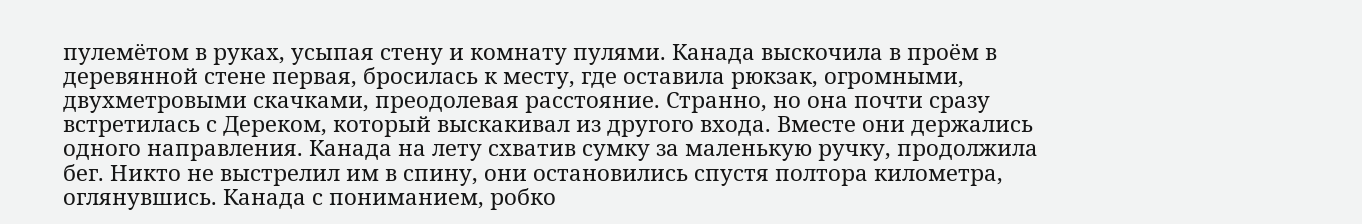пулемётом в руках, усыпая стену и комнату пулями. Канада выскочила в проём в деревянной стене первая, бросилась к месту, где оставила рюкзак, огромными, двухметровыми скачками, преодолевая расстояние. Странно, но она почти сразу встретилась с Дереком, который выскакивал из другого входа. Вместе они держались одного направления. Канада на лету схватив сумку за маленькую ручку, продолжила бег. Никто не выстрелил им в спину, они остановились спустя полтора километра, оглянувшись. Канада с пониманием, робко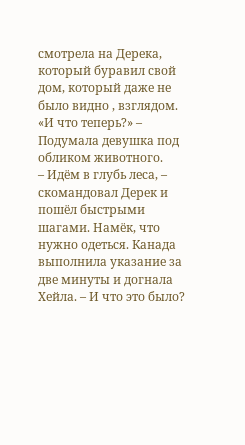смотрела на Дерека, который буравил свой дом, который даже не было видно , взглядом.
«И что теперь?» – Подумала девушка под обликом животного.
– Идём в глубь леса, – скомандовал Дерек и пошёл быстрыми шагами. Намёк, что нужно одеться. Канада выполнила указание за две минуты и догнала Хейла. – И что это было?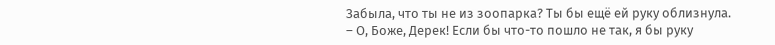Забыла, что ты не из зоопарка? Ты бы ещё ей руку облизнула.
– О, Боже, Дерек! Если бы что-то пошло не так, я бы руку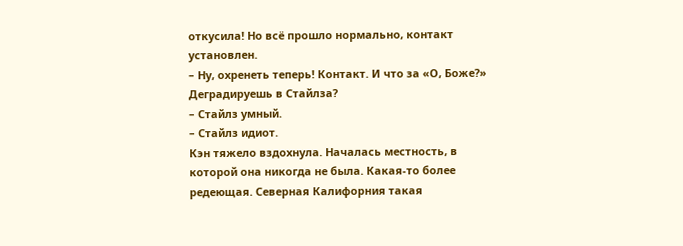откусила! Но всё прошло нормально, контакт установлен.
– Ну, охренеть теперь! Контакт. И что за «О, Боже?» Деградируешь в Стайлза?
– Стайлз умный.
– Стайлз идиот.
Кэн тяжело вздохнула. Началась местность, в которой она никогда не была. Какая-то более редеющая. Северная Калифорния такая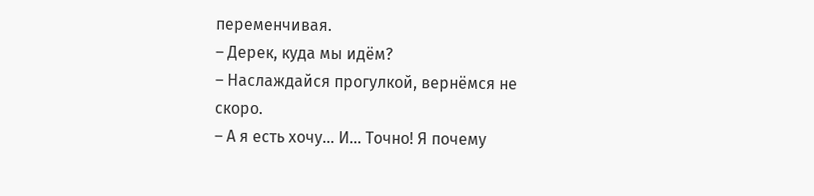переменчивая.
– Дерек, куда мы идём?
– Наслаждайся прогулкой, вернёмся не скоро.
– А я есть хочу… И… Точно! Я почему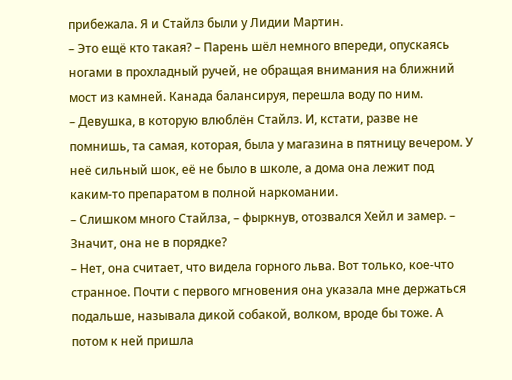прибежала. Я и Стайлз были у Лидии Мартин.
– Это ещё кто такая? – Парень шёл немного впереди, опускаясь ногами в прохладный ручей, не обращая внимания на ближний мост из камней. Канада балансируя, перешла воду по ним.
– Девушка, в которую влюблён Стайлз. И, кстати, разве не помнишь, та самая, которая, была у магазина в пятницу вечером. У неё сильный шок, её не было в школе, а дома она лежит под каким-то препаратом в полной наркомании.
– Слишком много Стайлза, – фыркнув, отозвался Хейл и замер. – Значит, она не в порядке?
– Нет, она считает, что видела горного льва. Вот только, кое-что странное. Почти с первого мгновения она указала мне держаться подальше, называла дикой собакой, волком, вроде бы тоже. А потом к ней пришла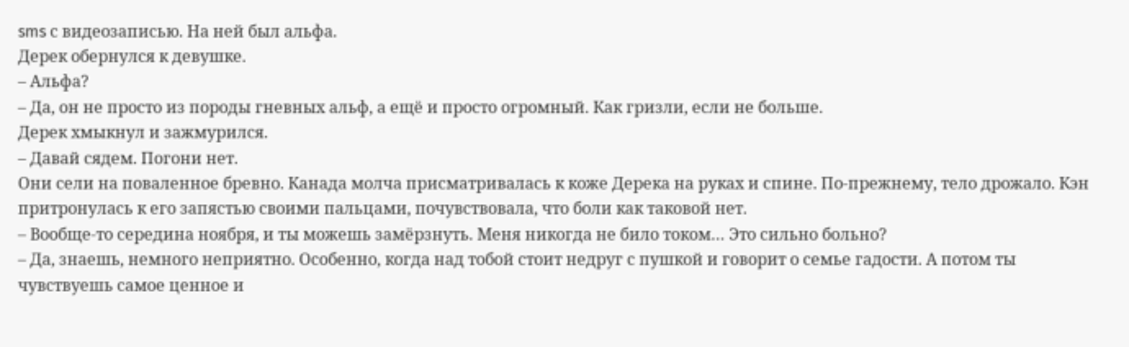sms с видеозаписью. На ней был альфа.
Дерек обернулся к девушке.
– Альфа?
– Да, он не просто из породы гневных альф, а ещё и просто огромный. Как гризли, если не больше.
Дерек хмыкнул и зажмурился.
– Давай сядем. Погони нет.
Они сели на поваленное бревно. Канада молча присматривалась к коже Дерека на руках и спине. По-прежнему, тело дрожало. Кэн притронулась к его запястью своими пальцами, почувствовала, что боли как таковой нет.
– Вообще-то середина ноября, и ты можешь замёрзнуть. Меня никогда не било током… Это сильно больно?
– Да, знаешь, немного неприятно. Особенно, когда над тобой стоит недруг с пушкой и говорит о семье гадости. А потом ты чувствуешь самое ценное и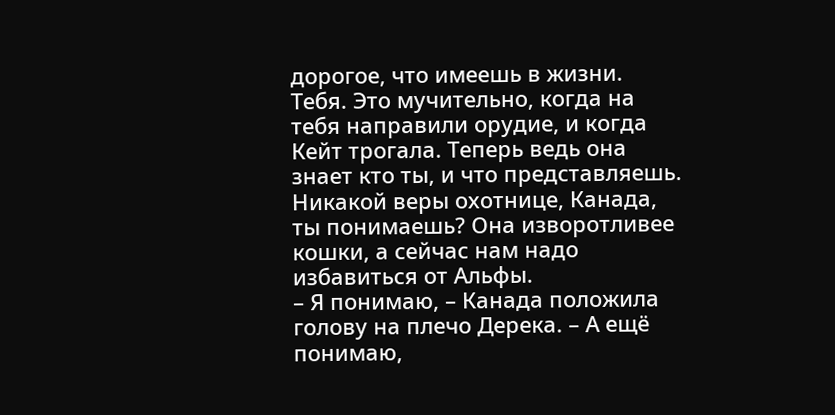дорогое, что имеешь в жизни. Тебя. Это мучительно, когда на тебя направили орудие, и когда Кейт трогала. Теперь ведь она знает кто ты, и что представляешь. Никакой веры охотнице, Канада, ты понимаешь? Она изворотливее кошки, а сейчас нам надо избавиться от Альфы.
– Я понимаю, – Канада положила голову на плечо Дерека. – А ещё понимаю,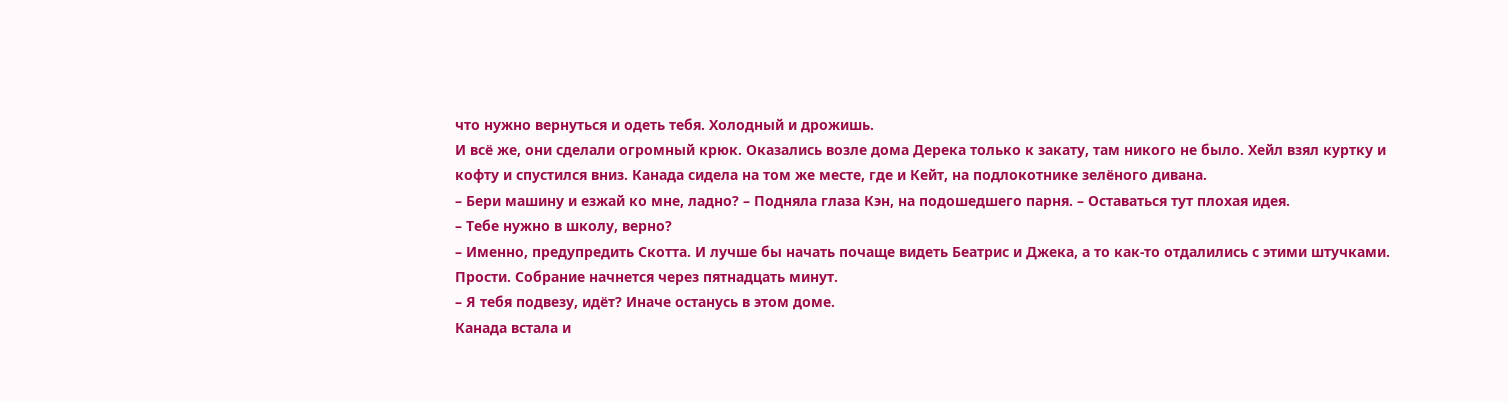что нужно вернуться и одеть тебя. Холодный и дрожишь.
И всё же, они сделали огромный крюк. Оказались возле дома Дерека только к закату, там никого не было. Хейл взял куртку и кофту и спустился вниз. Канада сидела на том же месте, где и Кейт, на подлокотнике зелёного дивана.
– Бери машину и езжай ко мне, ладно? – Подняла глаза Кэн, на подошедшего парня. – Оставаться тут плохая идея.
– Тебе нужно в школу, верно?
– Именно, предупредить Скотта. И лучше бы начать почаще видеть Беатрис и Джека, а то как-то отдалились с этими штучками. Прости. Собрание начнется через пятнадцать минут.
– Я тебя подвезу, идёт? Иначе останусь в этом доме.
Канада встала и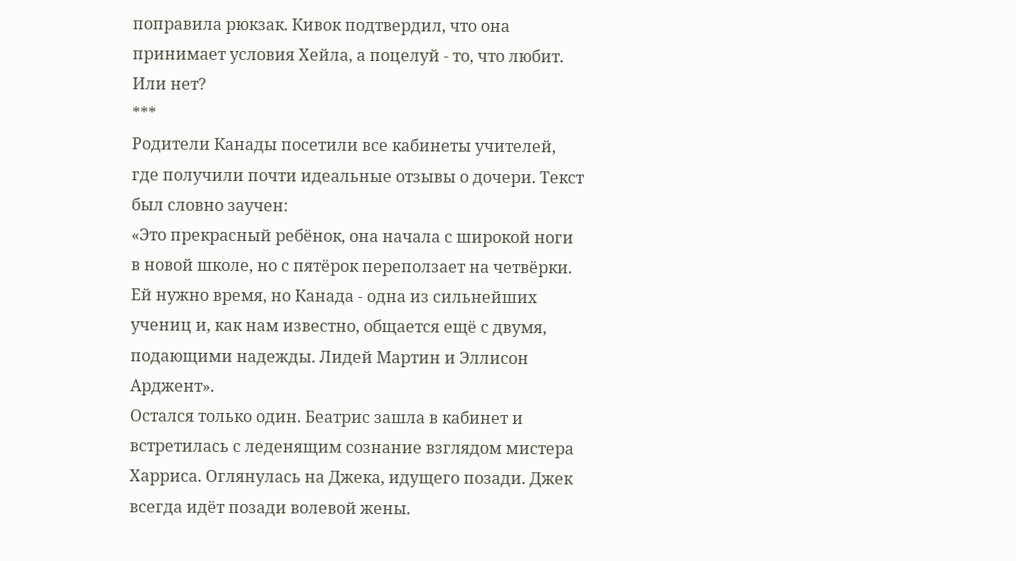поправила рюкзак. Кивок подтвердил, что она принимает условия Хейла, а поцелуй - то, что любит.
Или нет?
***
Родители Канады посетили все кабинеты учителей, где получили почти идеальные отзывы о дочери. Текст был словно заучен:
«Это прекрасный ребёнок, она начала с широкой ноги в новой школе, но с пятёрок переползает на четвёрки. Ей нужно время, но Канада - одна из сильнейших учениц и, как нам известно, общается ещё с двумя, подающими надежды. Лидей Мартин и Эллисон Арджент».
Остался только один. Беатрис зашла в кабинет и встретилась с леденящим сознание взглядом мистера Харриса. Оглянулась на Джека, идущего позади. Джек всегда идёт позади волевой жены.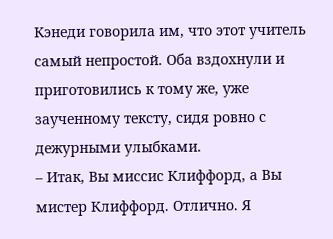Кэнеди говорила им, что этот учитель самый непростой. Оба вздохнули и приготовились к тому же, уже заученному тексту, сидя ровно с дежурными улыбками.
– Итак, Вы миссис Клиффорд, а Вы мистер Клиффорд. Отлично. Я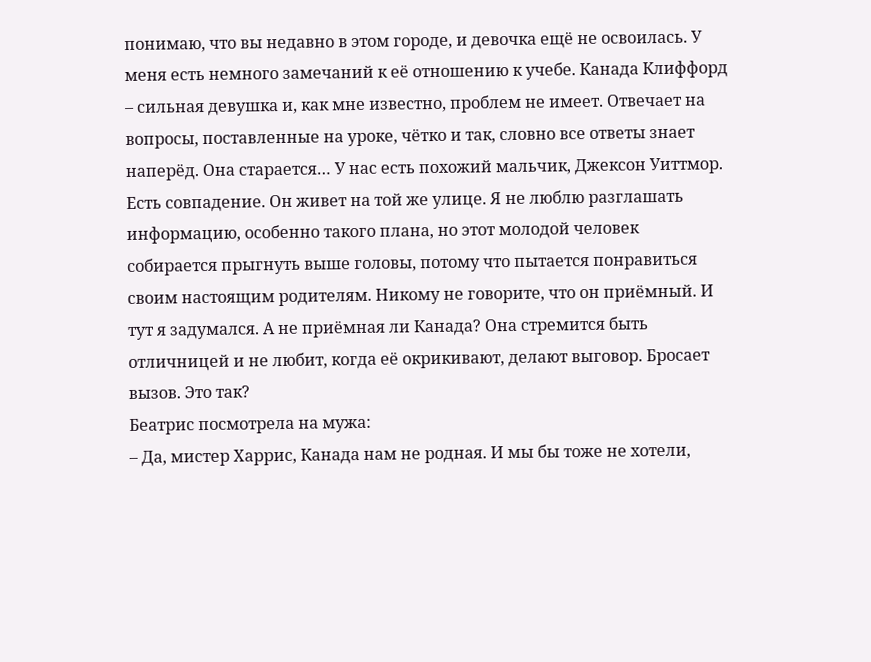понимаю, что вы недавно в этом городе, и девочка ещё не освоилась. У меня есть немного замечаний к её отношению к учебе. Канада Клиффорд – сильная девушка и, как мне известно, проблем не имеет. Отвечает на вопросы, поставленные на уроке, чётко и так, словно все ответы знает наперёд. Она старается… У нас есть похожий мальчик, Джексон Уиттмор. Есть совпадение. Он живет на той же улице. Я не люблю разглашать информацию, особенно такого плана, но этот молодой человек собирается прыгнуть выше головы, потому что пытается понравиться своим настоящим родителям. Никому не говорите, что он приёмный. И тут я задумался. А не приёмная ли Канада? Она стремится быть отличницей и не любит, когда её окрикивают, делают выговор. Бросает вызов. Это так?
Беатрис посмотрела на мужа:
– Да, мистер Харрис, Канада нам не родная. И мы бы тоже не хотели,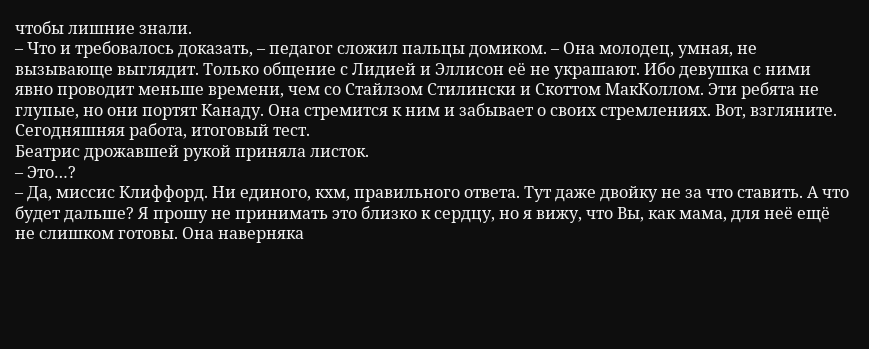чтобы лишние знали.
– Что и требовалось доказать, – педагог сложил пальцы домиком. – Она молодец, умная, не вызывающе выглядит. Только общение с Лидией и Эллисон её не украшают. Ибо девушка с ними явно проводит меньше времени, чем со Стайлзом Стилински и Скоттом МакКоллом. Эти ребята не глупые, но они портят Канаду. Она стремится к ним и забывает о своих стремлениях. Вот, взгляните. Сегодняшняя работа, итоговый тест.
Беатрис дрожавшей рукой приняла листок.
– Это…?
– Да, миссис Клиффорд. Ни единого, кхм, правильного ответа. Тут даже двойку не за что ставить. А что будет дальше? Я прошу не принимать это близко к сердцу, но я вижу, что Вы, как мама, для неё ещё не слишком готовы. Она наверняка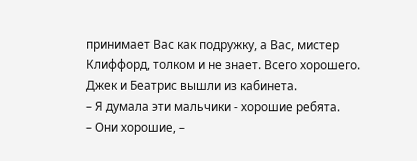принимает Вас как подружку, а Вас, мистер Клиффорд, толком и не знает. Всего хорошего.
Джек и Беатрис вышли из кабинета.
– Я думала эти мальчики - хорошие ребята.
– Они хорошие, –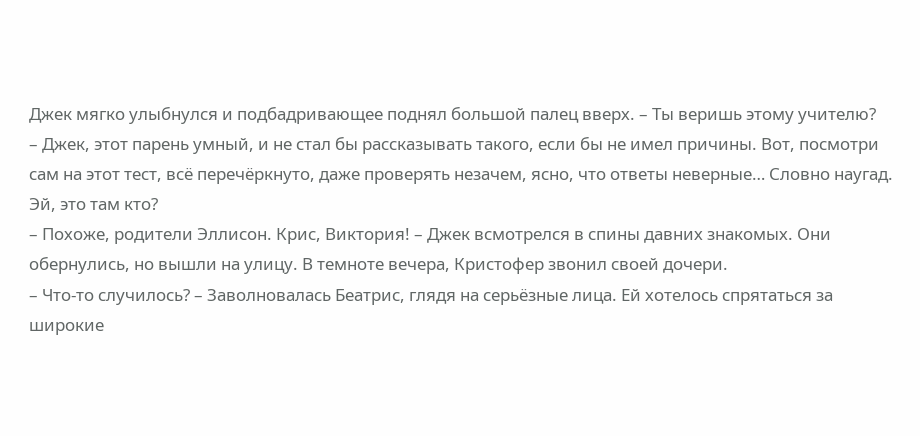Джек мягко улыбнулся и подбадривающее поднял большой палец вверх. – Ты веришь этому учителю?
– Джек, этот парень умный, и не стал бы рассказывать такого, если бы не имел причины. Вот, посмотри сам на этот тест, всё перечёркнуто, даже проверять незачем, ясно, что ответы неверные… Словно наугад. Эй, это там кто?
– Похоже, родители Эллисон. Крис, Виктория! – Джек всмотрелся в спины давних знакомых. Они обернулись, но вышли на улицу. В темноте вечера, Кристофер звонил своей дочери.
– Что-то случилось? – Заволновалась Беатрис, глядя на серьёзные лица. Ей хотелось спрятаться за широкие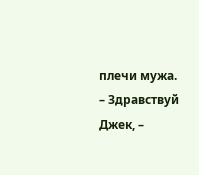плечи мужа.
– Здравствуй Джек, –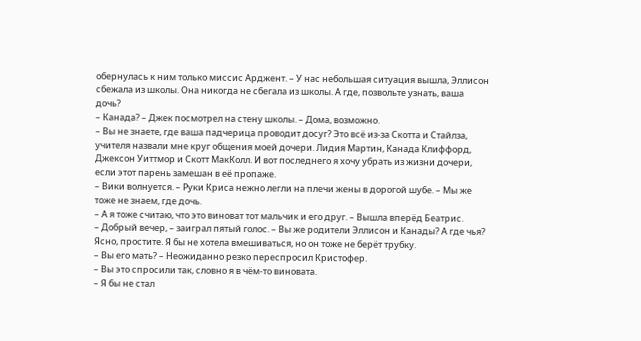обернулась к ним только миссис Арджент. – У нас небольшая ситуация вышла, Эллисон сбежала из школы. Она никогда не сбегала из школы. А где, позвольте узнать, ваша дочь?
– Канада? – Джек посмотрел на стену школы. – Дома, возможно.
– Вы не знаете, где ваша падчерица проводит досуг? Это всё из-за Скотта и Стайлза, учителя назвали мне круг общения моей дочери. Лидия Мартин, Канада Клиффорд, Джексон Уиттмор и Скотт МакКолл. И вот последнего я хочу убрать из жизни дочери, если этот парень замешан в её пропаже.
– Вики волнуется. – Руки Криса нежно легли на плечи жены в дорогой шубе. – Мы же тоже не знаем, где дочь.
– А я тоже считаю, что это виноват тот мальчик и его друг. – Вышла вперёд Беатрис.
– Добрый вечер, – заиграл пятый голос. – Вы же родители Эллисон и Канады? А где чья? Ясно, простите. Я бы не хотела вмешиваться, но он тоже не берёт трубку.
– Вы его мать? – Неожиданно резко переспросил Кристофер.
– Вы это спросили так, словно я в чём-то виновата.
– Я бы не стал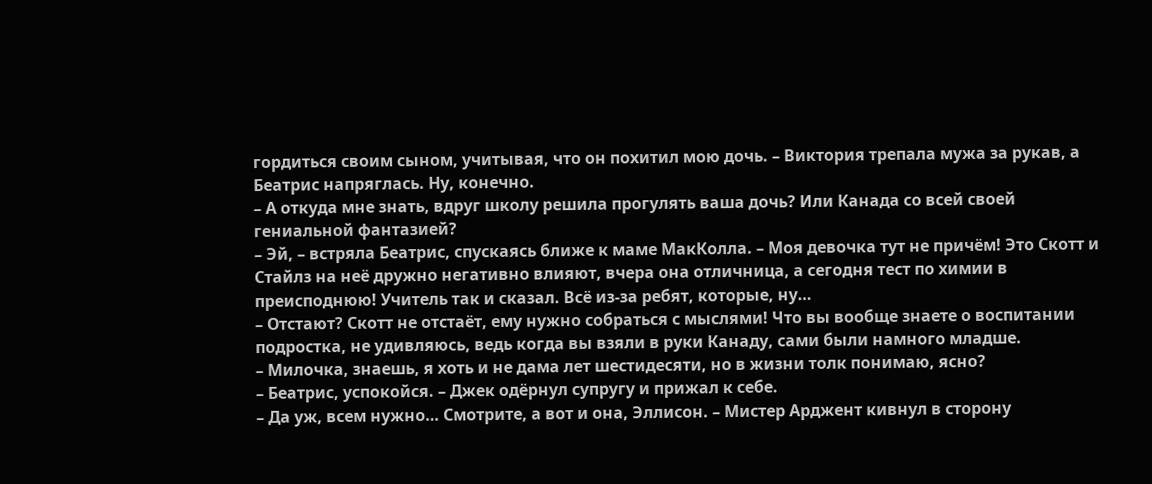гордиться своим сыном, учитывая, что он похитил мою дочь. – Виктория трепала мужа за рукав, а Беатрис напряглась. Ну, конечно.
– А откуда мне знать, вдруг школу решила прогулять ваша дочь? Или Канада со всей своей гениальной фантазией?
– Эй, – встряла Беатрис, спускаясь ближе к маме МакКолла. – Моя девочка тут не причём! Это Скотт и Стайлз на неё дружно негативно влияют, вчера она отличница, а сегодня тест по химии в преисподнюю! Учитель так и сказал. Всё из-за ребят, которые, ну…
– Отстают? Скотт не отстаёт, ему нужно собраться с мыслями! Что вы вообще знаете о воспитании подростка, не удивляюсь, ведь когда вы взяли в руки Канаду, сами были намного младше.
– Милочка, знаешь, я хоть и не дама лет шестидесяти, но в жизни толк понимаю, ясно?
– Беатрис, успокойся. – Джек одёрнул супругу и прижал к себе.
– Да уж, всем нужно… Смотрите, а вот и она, Эллисон. – Мистер Арджент кивнул в сторону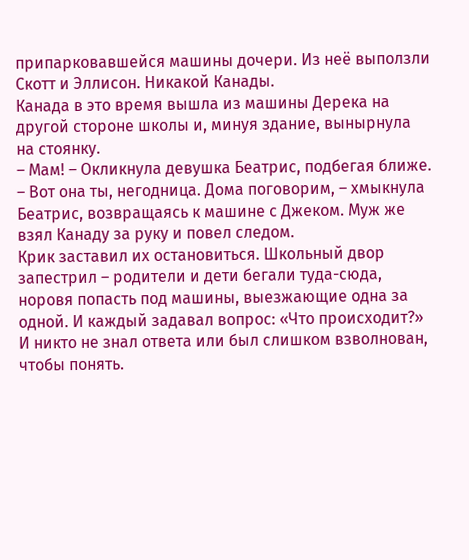припарковавшейся машины дочери. Из неё выползли Скотт и Эллисон. Никакой Канады.
Канада в это время вышла из машины Дерека на другой стороне школы и, минуя здание, вынырнула на стоянку.
– Мам! – Окликнула девушка Беатрис, подбегая ближе.
– Вот она ты, негодница. Дома поговорим, – хмыкнула Беатрис, возвращаясь к машине с Джеком. Муж же взял Канаду за руку и повел следом.
Крик заставил их остановиться. Школьный двор запестрил – родители и дети бегали туда-сюда, норовя попасть под машины, выезжающие одна за одной. И каждый задавал вопрос: «Что происходит?» И никто не знал ответа или был слишком взволнован, чтобы понять.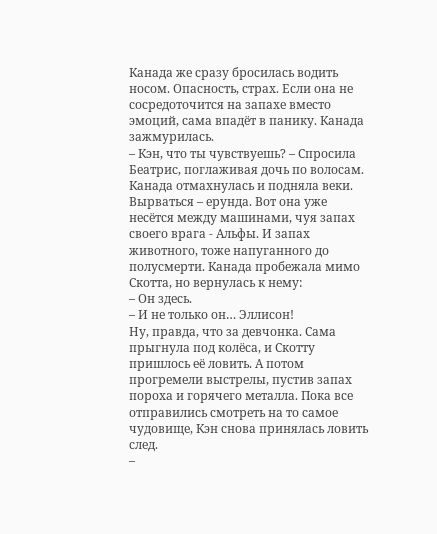Канада же сразу бросилась водить носом. Опасность, страх. Если она не сосредоточится на запахе вместо эмоций, сама впадёт в панику. Канада зажмурилась.
– Кэн, что ты чувствуешь? – Спросила Беатрис, поглаживая дочь по волосам. Канада отмахнулась и подняла веки. Вырваться – ерунда. Вот она уже несётся между машинами, чуя запах своего врага - Альфы. И запах животного, тоже напуганного до полусмерти. Канада пробежала мимо Скотта, но вернулась к нему:
– Он здесь.
– И не только он… Эллисон!
Ну, правда, что за девчонка. Сама прыгнула под колёса, и Скотту пришлось её ловить. А потом прогремели выстрелы, пустив запах пороха и горячего металла. Пока все отправились смотреть на то самое чудовище, Кэн снова принялась ловить след.
–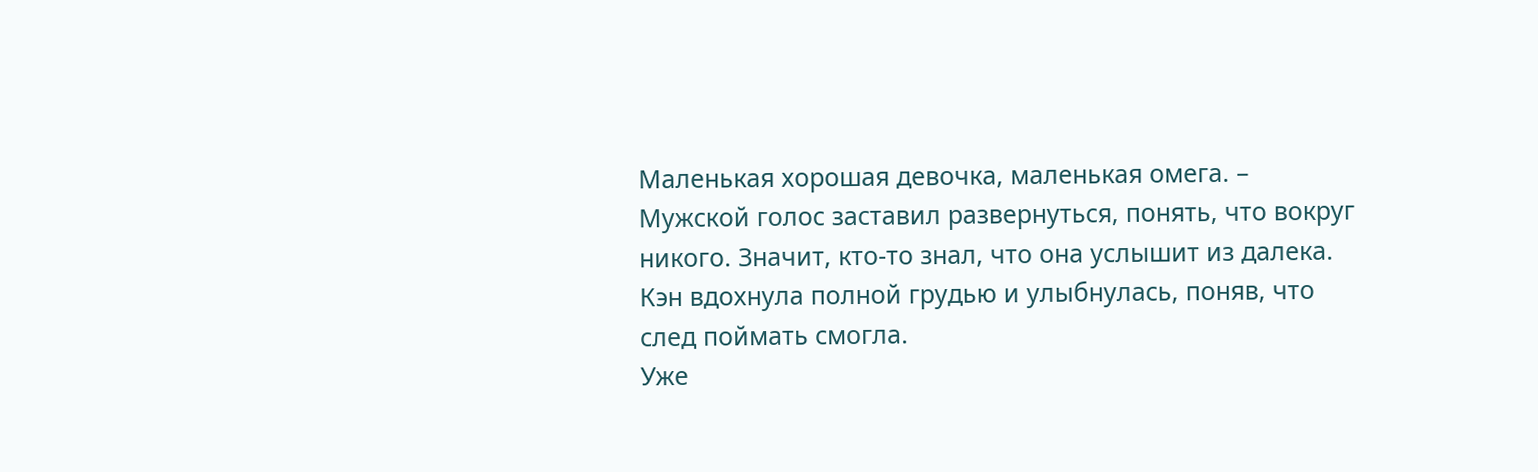Маленькая хорошая девочка, маленькая омега. – Мужской голос заставил развернуться, понять, что вокруг никого. Значит, кто-то знал, что она услышит из далека. Кэн вдохнула полной грудью и улыбнулась, поняв, что след поймать смогла.
Уже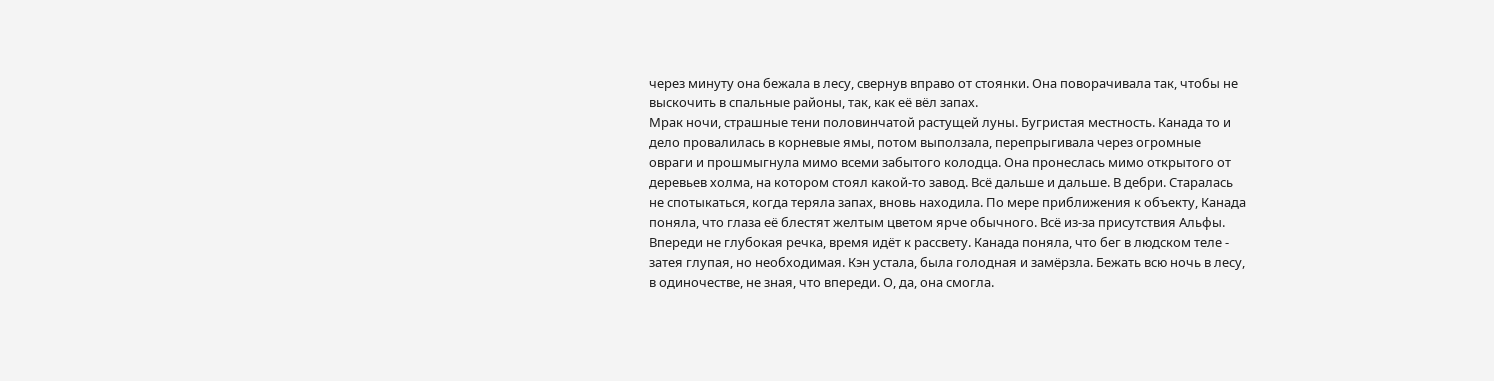через минуту она бежала в лесу, свернув вправо от стоянки. Она поворачивала так, чтобы не выскочить в спальные районы, так, как её вёл запах.
Мрак ночи, страшные тени половинчатой растущей луны. Бугристая местность. Канада то и дело провалилась в корневые ямы, потом выползала, перепрыгивала через огромные овраги и прошмыгнула мимо всеми забытого колодца. Она пронеслась мимо открытого от деревьев холма, на котором стоял какой-то завод. Всё дальше и дальше. В дебри. Старалась не спотыкаться, когда теряла запах, вновь находила. По мере приближения к объекту, Канада поняла, что глаза её блестят желтым цветом ярче обычного. Всё из-за присутствия Альфы. Впереди не глубокая речка, время идёт к рассвету. Канада поняла, что бег в людском теле - затея глупая, но необходимая. Кэн устала, была голодная и замёрзла. Бежать всю ночь в лесу, в одиночестве, не зная, что впереди. О, да, она смогла.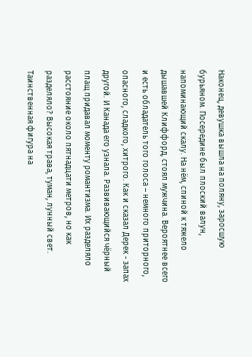Наконец, девушка вышла на поляну, заросшую бурьяном. Посередине был плоский валун, напоминающий скалу. На нём, спиной к тяжело дышавшей Клиффорд, стоял мужчина. Вероятнее всего и есть обладатель того голоса – немного приторного, опасного, сладкого, хитрого. Как и сказал Дерек - запах другой. И Канада его узнала. Развивающийся чёрный плащ придавал моменту романтизма. Их разделяло расстояние около пятнадцати метров, но как разделяло? Высокая трава, туман, лунный свет. Таинственная фигура на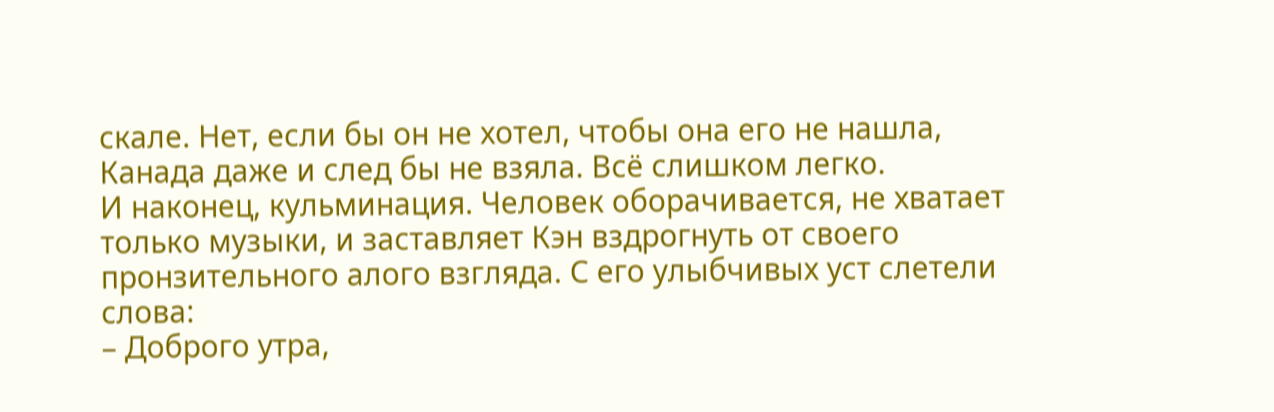скале. Нет, если бы он не хотел, чтобы она его не нашла, Канада даже и след бы не взяла. Всё слишком легко.
И наконец, кульминация. Человек оборачивается, не хватает только музыки, и заставляет Кэн вздрогнуть от своего пронзительного алого взгляда. С его улыбчивых уст слетели слова:
– Доброго утра,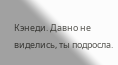Кэнеди. Давно не виделись, ты подросла.